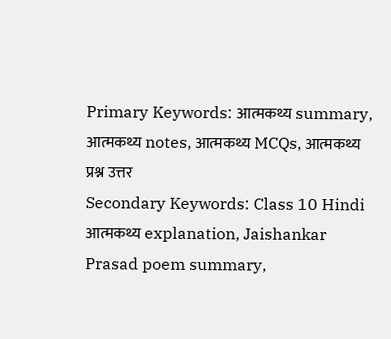Primary Keywords: आत्मकथ्य summary, आत्मकथ्य notes, आत्मकथ्य MCQs, आत्मकथ्य प्रश्न उत्तर
Secondary Keywords: Class 10 Hindi आत्मकथ्य explanation, Jaishankar Prasad poem summary,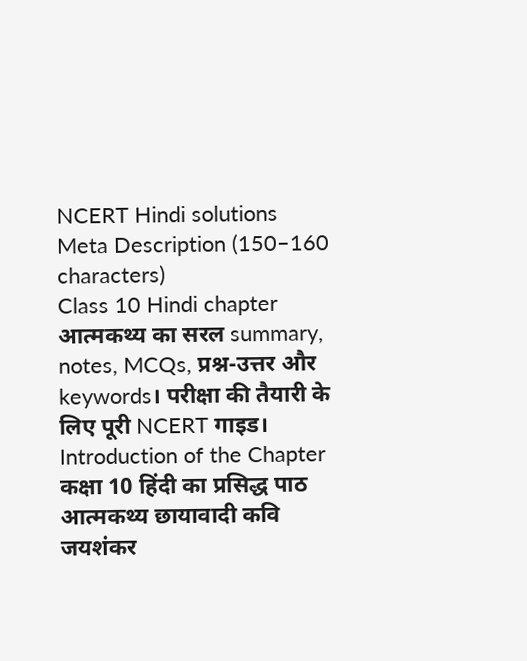NCERT Hindi solutions
Meta Description (150–160 characters)
Class 10 Hindi chapter आत्मकथ्य का सरल summary, notes, MCQs, प्रश्न-उत्तर और keywords। परीक्षा की तैयारी के लिए पूरी NCERT गाइड।
Introduction of the Chapter
कक्षा 10 हिंदी का प्रसिद्ध पाठ आत्मकथ्य छायावादी कवि जयशंकर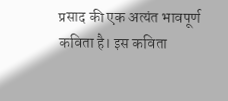प्रसाद की एक अत्यंत भावपूर्ण कविता है। इस कविता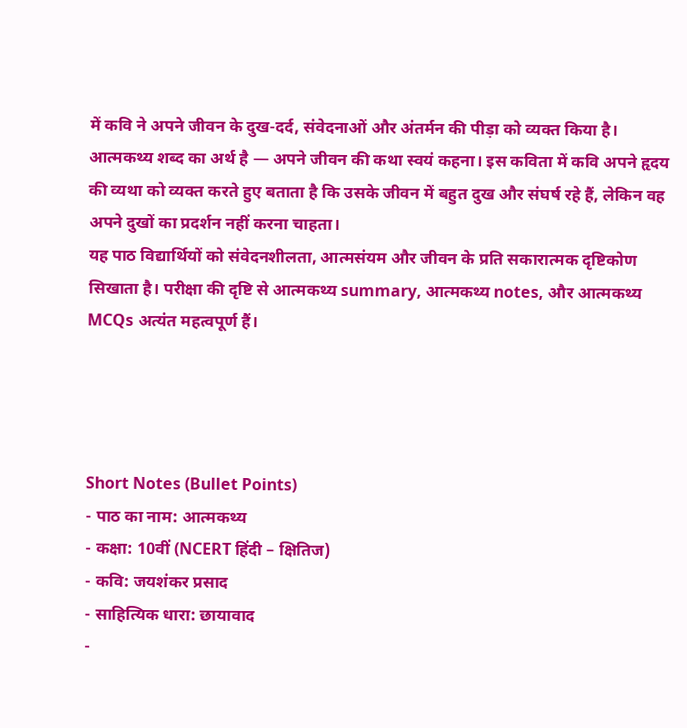में कवि ने अपने जीवन के दुख-दर्द, संवेदनाओं और अंतर्मन की पीड़ा को व्यक्त किया है।
आत्मकथ्य शब्द का अर्थ है — अपने जीवन की कथा स्वयं कहना। इस कविता में कवि अपने हृदय की व्यथा को व्यक्त करते हुए बताता है कि उसके जीवन में बहुत दुख और संघर्ष रहे हैं, लेकिन वह अपने दुखों का प्रदर्शन नहीं करना चाहता।
यह पाठ विद्यार्थियों को संवेदनशीलता, आत्मसंयम और जीवन के प्रति सकारात्मक दृष्टिकोण सिखाता है। परीक्षा की दृष्टि से आत्मकथ्य summary, आत्मकथ्य notes, और आत्मकथ्य MCQs अत्यंत महत्वपूर्ण हैं।




Short Notes (Bullet Points)
- पाठ का नाम: आत्मकथ्य
- कक्षा: 10वीं (NCERT हिंदी – क्षितिज)
- कवि: जयशंकर प्रसाद
- साहित्यिक धारा: छायावाद
-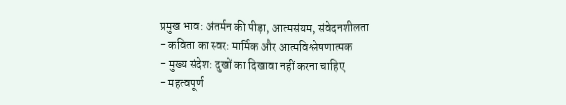प्रमुख भाव: अंतर्मन की पीड़ा, आत्मसंयम, संवेदनशीलता
- कविता का स्वर: मार्मिक और आत्मविश्लेषणात्मक
- मुख्य संदेश: दुखों का दिखावा नहीं करना चाहिए
- महत्वपूर्ण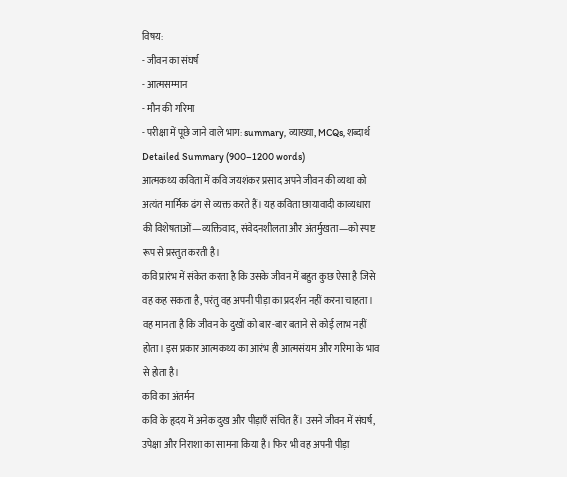विषय:
- जीवन का संघर्ष
- आत्मसम्मान
- मौन की गरिमा
- परीक्षा में पूछे जाने वाले भाग: summary, व्याख्या, MCQs, शब्दार्थ
Detailed Summary (900–1200 words)
आत्मकथ्य कविता में कवि जयशंकर प्रसाद अपने जीवन की व्यथा को अत्यंत मार्मिक ढंग से व्यक्त करते हैं। यह कविता छायावादी काव्यधारा की विशेषताओं—व्यक्तिवाद, संवेदनशीलता और अंतर्मुखता—को स्पष्ट रूप से प्रस्तुत करती है।
कवि प्रारंभ में संकेत करता है कि उसके जीवन में बहुत कुछ ऐसा है जिसे वह कह सकता है, परंतु वह अपनी पीड़ा का प्रदर्शन नहीं करना चाहता। वह मानता है कि जीवन के दुखों को बार-बार बताने से कोई लाभ नहीं होता। इस प्रकार आत्मकथ्य का आरंभ ही आत्मसंयम और गरिमा के भाव से होता है।
कवि का अंतर्मन
कवि के हृदय में अनेक दुख और पीड़ाएँ संचित हैं। उसने जीवन में संघर्ष, उपेक्षा और निराशा का सामना किया है। फिर भी वह अपनी पीड़ा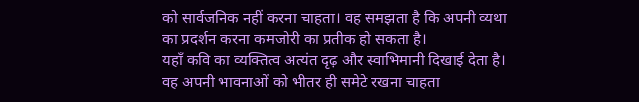को सार्वजनिक नहीं करना चाहता। वह समझता है कि अपनी व्यथा का प्रदर्शन करना कमजोरी का प्रतीक हो सकता है।
यहाँ कवि का व्यक्तित्व अत्यंत दृढ़ और स्वाभिमानी दिखाई देता है। वह अपनी भावनाओं को भीतर ही समेटे रखना चाहता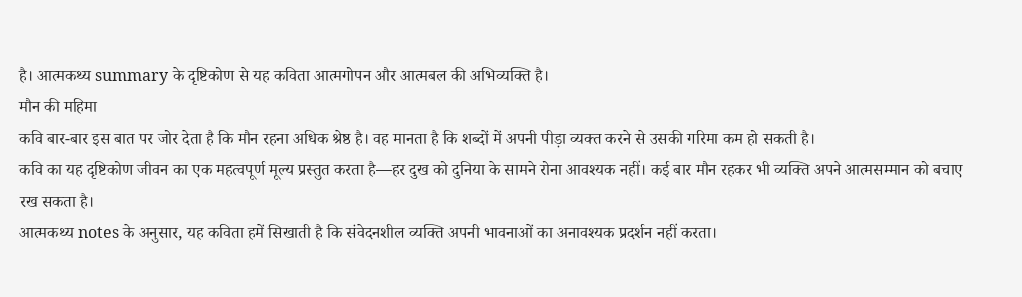है। आत्मकथ्य summary के दृष्टिकोण से यह कविता आत्मगोपन और आत्मबल की अभिव्यक्ति है।
मौन की महिमा
कवि बार-बार इस बात पर जोर देता है कि मौन रहना अधिक श्रेष्ठ है। वह मानता है कि शब्दों में अपनी पीड़ा व्यक्त करने से उसकी गरिमा कम हो सकती है।
कवि का यह दृष्टिकोण जीवन का एक महत्वपूर्ण मूल्य प्रस्तुत करता है—हर दुख को दुनिया के सामने रोना आवश्यक नहीं। कई बार मौन रहकर भी व्यक्ति अपने आत्मसम्मान को बचाए रख सकता है।
आत्मकथ्य notes के अनुसार, यह कविता हमें सिखाती है कि संवेदनशील व्यक्ति अपनी भावनाओं का अनावश्यक प्रदर्शन नहीं करता।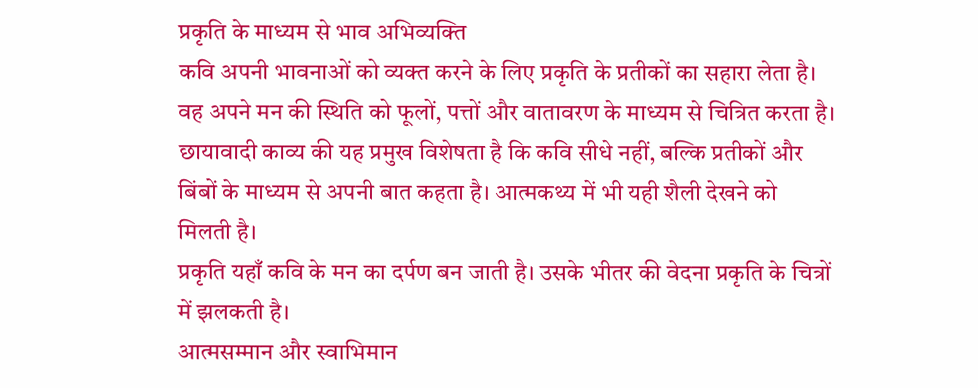प्रकृति के माध्यम से भाव अभिव्यक्ति
कवि अपनी भावनाओं को व्यक्त करने के लिए प्रकृति के प्रतीकों का सहारा लेता है। वह अपने मन की स्थिति को फूलों, पत्तों और वातावरण के माध्यम से चित्रित करता है।
छायावादी काव्य की यह प्रमुख विशेषता है कि कवि सीधे नहीं, बल्कि प्रतीकों और बिंबों के माध्यम से अपनी बात कहता है। आत्मकथ्य में भी यही शैली देखने को मिलती है।
प्रकृति यहाँ कवि के मन का दर्पण बन जाती है। उसके भीतर की वेदना प्रकृति के चित्रों में झलकती है।
आत्मसम्मान और स्वाभिमान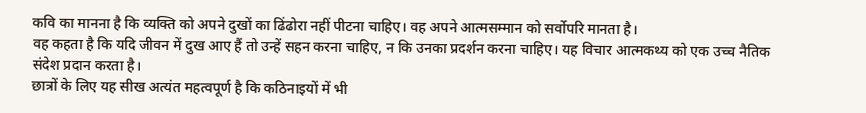कवि का मानना है कि व्यक्ति को अपने दुखों का ढिंढोरा नहीं पीटना चाहिए। वह अपने आत्मसम्मान को सर्वोपरि मानता है।
वह कहता है कि यदि जीवन में दुख आए हैं तो उन्हें सहन करना चाहिए, न कि उनका प्रदर्शन करना चाहिए। यह विचार आत्मकथ्य को एक उच्च नैतिक संदेश प्रदान करता है।
छात्रों के लिए यह सीख अत्यंत महत्वपूर्ण है कि कठिनाइयों में भी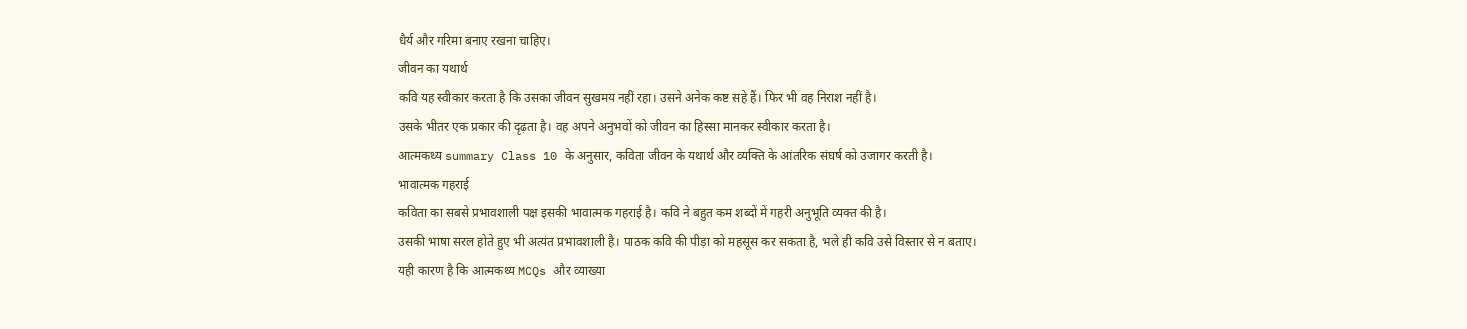धैर्य और गरिमा बनाए रखना चाहिए।
जीवन का यथार्थ
कवि यह स्वीकार करता है कि उसका जीवन सुखमय नहीं रहा। उसने अनेक कष्ट सहे हैं। फिर भी वह निराश नहीं है।
उसके भीतर एक प्रकार की दृढ़ता है। वह अपने अनुभवों को जीवन का हिस्सा मानकर स्वीकार करता है।
आत्मकथ्य summary Class 10 के अनुसार, कविता जीवन के यथार्थ और व्यक्ति के आंतरिक संघर्ष को उजागर करती है।
भावात्मक गहराई
कविता का सबसे प्रभावशाली पक्ष इसकी भावात्मक गहराई है। कवि ने बहुत कम शब्दों में गहरी अनुभूति व्यक्त की है।
उसकी भाषा सरल होते हुए भी अत्यंत प्रभावशाली है। पाठक कवि की पीड़ा को महसूस कर सकता है, भले ही कवि उसे विस्तार से न बताए।
यही कारण है कि आत्मकथ्य MCQs और व्याख्या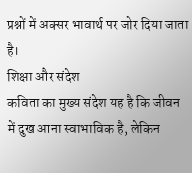प्रश्नों में अक्सर भावार्थ पर जोर दिया जाता है।
शिक्षा और संदेश
कविता का मुख्य संदेश यह है कि जीवन में दुख आना स्वाभाविक है, लेकिन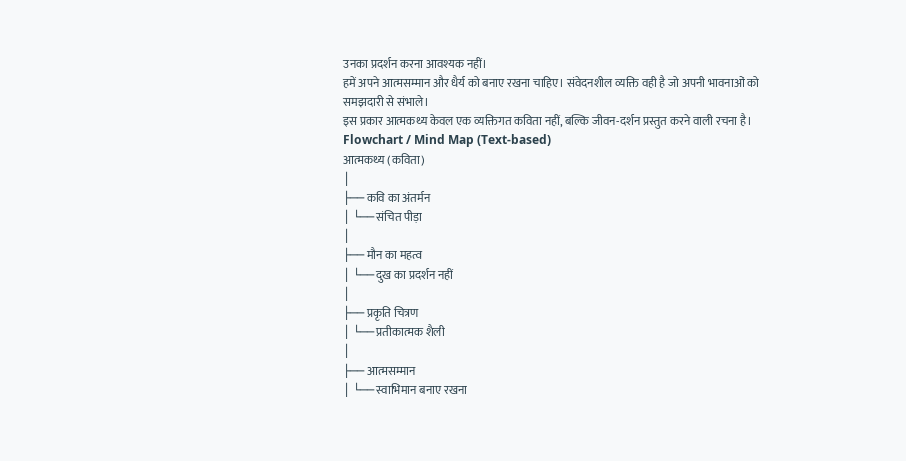उनका प्रदर्शन करना आवश्यक नहीं।
हमें अपने आत्मसम्मान और धैर्य को बनाए रखना चाहिए। संवेदनशील व्यक्ति वही है जो अपनी भावनाओं को समझदारी से संभाले।
इस प्रकार आत्मकथ्य केवल एक व्यक्तिगत कविता नहीं, बल्कि जीवन-दर्शन प्रस्तुत करने वाली रचना है।
Flowchart / Mind Map (Text-based)
आत्मकथ्य (कविता)
│
├── कवि का अंतर्मन
│ └── संचित पीड़ा
│
├── मौन का महत्व
│ └── दुख का प्रदर्शन नहीं
│
├── प्रकृति चित्रण
│ └── प्रतीकात्मक शैली
│
├── आत्मसम्मान
│ └── स्वाभिमान बनाए रखना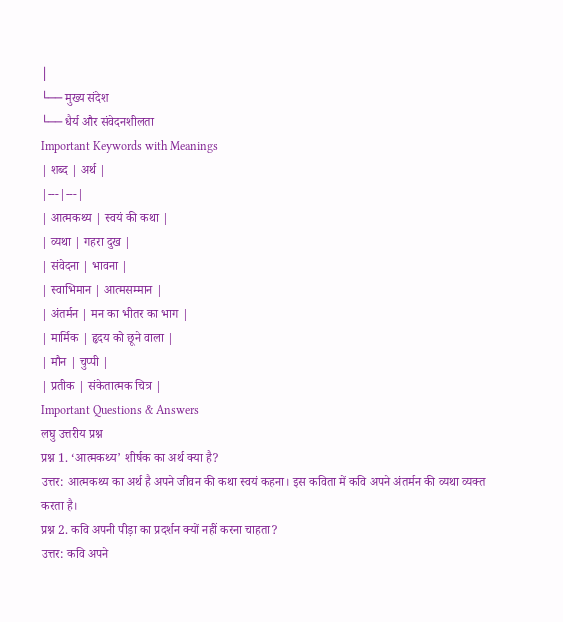│
└── मुख्य संदेश
└── धैर्य और संवेदनशीलता
Important Keywords with Meanings
| शब्द | अर्थ |
|---|---|
| आत्मकथ्य | स्वयं की कथा |
| व्यथा | गहरा दुख |
| संवेदना | भावना |
| स्वाभिमान | आत्मसम्मान |
| अंतर्मन | मन का भीतर का भाग |
| मार्मिक | हृदय को छूने वाला |
| मौन | चुप्पी |
| प्रतीक | संकेतात्मक चित्र |
Important Questions & Answers
लघु उत्तरीय प्रश्न
प्रश्न 1. ‘आत्मकथ्य’ शीर्षक का अर्थ क्या है?
उत्तर: आत्मकथ्य का अर्थ है अपने जीवन की कथा स्वयं कहना। इस कविता में कवि अपने अंतर्मन की व्यथा व्यक्त करता है।
प्रश्न 2. कवि अपनी पीड़ा का प्रदर्शन क्यों नहीं करना चाहता?
उत्तर: कवि अपने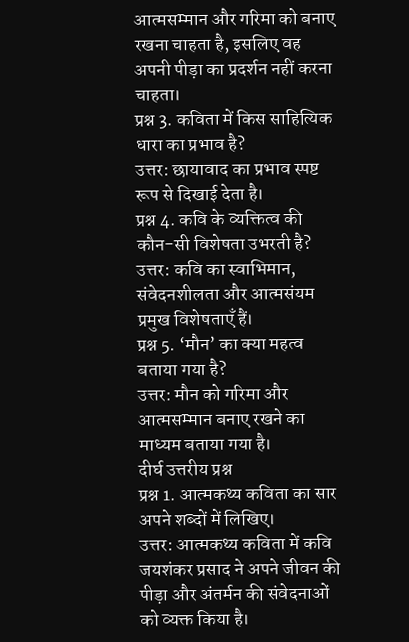आत्मसम्मान और गरिमा को बनाए रखना चाहता है, इसलिए वह अपनी पीड़ा का प्रदर्शन नहीं करना चाहता।
प्रश्न 3. कविता में किस साहित्यिक धारा का प्रभाव है?
उत्तर: छायावाद का प्रभाव स्पष्ट रूप से दिखाई देता है।
प्रश्न 4. कवि के व्यक्तित्व की कौन-सी विशेषता उभरती है?
उत्तर: कवि का स्वाभिमान, संवेदनशीलता और आत्मसंयम प्रमुख विशेषताएँ हैं।
प्रश्न 5. ‘मौन’ का क्या महत्व बताया गया है?
उत्तर: मौन को गरिमा और आत्मसम्मान बनाए रखने का माध्यम बताया गया है।
दीर्घ उत्तरीय प्रश्न
प्रश्न 1. आत्मकथ्य कविता का सार अपने शब्दों में लिखिए।
उत्तर: आत्मकथ्य कविता में कवि जयशंकर प्रसाद ने अपने जीवन की पीड़ा और अंतर्मन की संवेदनाओं को व्यक्त किया है।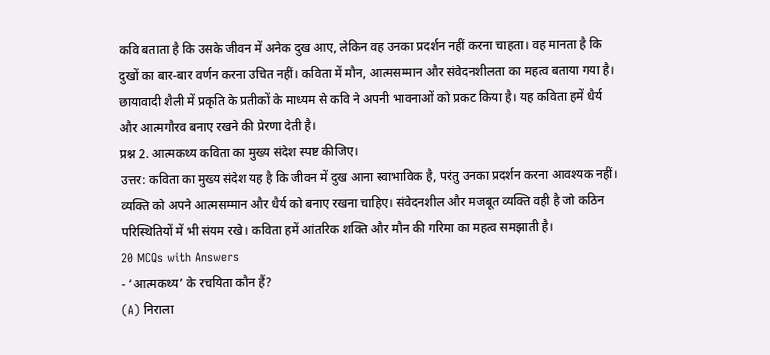कवि बताता है कि उसके जीवन में अनेक दुख आए, लेकिन वह उनका प्रदर्शन नहीं करना चाहता। वह मानता है कि दुखों का बार-बार वर्णन करना उचित नहीं। कविता में मौन, आत्मसम्मान और संवेदनशीलता का महत्व बताया गया है। छायावादी शैली में प्रकृति के प्रतीकों के माध्यम से कवि ने अपनी भावनाओं को प्रकट किया है। यह कविता हमें धैर्य और आत्मगौरव बनाए रखने की प्रेरणा देती है।
प्रश्न 2. आत्मकथ्य कविता का मुख्य संदेश स्पष्ट कीजिए।
उत्तर: कविता का मुख्य संदेश यह है कि जीवन में दुख आना स्वाभाविक है, परंतु उनका प्रदर्शन करना आवश्यक नहीं। व्यक्ति को अपने आत्मसम्मान और धैर्य को बनाए रखना चाहिए। संवेदनशील और मजबूत व्यक्ति वही है जो कठिन परिस्थितियों में भी संयम रखे। कविता हमें आंतरिक शक्ति और मौन की गरिमा का महत्व समझाती है।
20 MCQs with Answers
- ‘आत्मकथ्य’ के रचयिता कौन हैं?
(A) निराला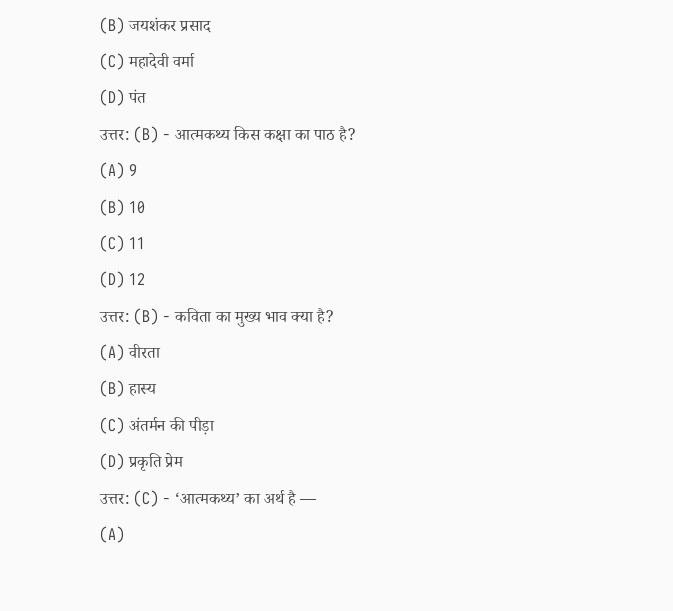(B) जयशंकर प्रसाद
(C) महादेवी वर्मा
(D) पंत
उत्तर: (B) - आत्मकथ्य किस कक्षा का पाठ है?
(A) 9
(B) 10
(C) 11
(D) 12
उत्तर: (B) - कविता का मुख्य भाव क्या है?
(A) वीरता
(B) हास्य
(C) अंतर्मन की पीड़ा
(D) प्रकृति प्रेम
उत्तर: (C) - ‘आत्मकथ्य’ का अर्थ है —
(A)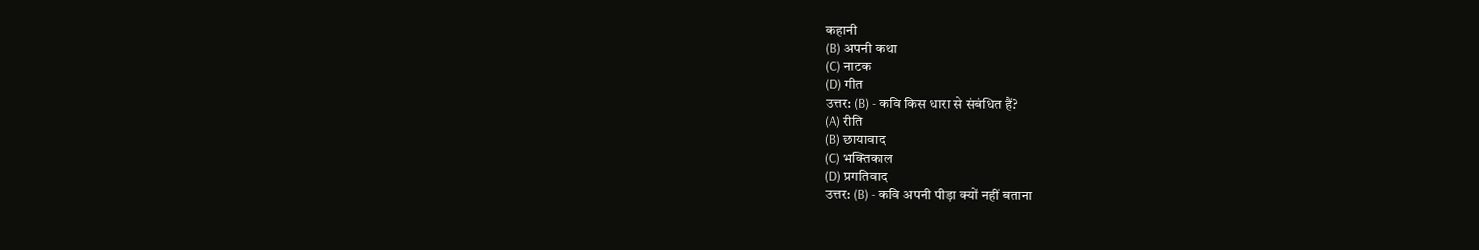कहानी
(B) अपनी कथा
(C) नाटक
(D) गीत
उत्तर: (B) - कवि किस धारा से संबंधित हैं?
(A) रीति
(B) छायावाद
(C) भक्तिकाल
(D) प्रगतिवाद
उत्तर: (B) - कवि अपनी पीड़ा क्यों नहीं बताना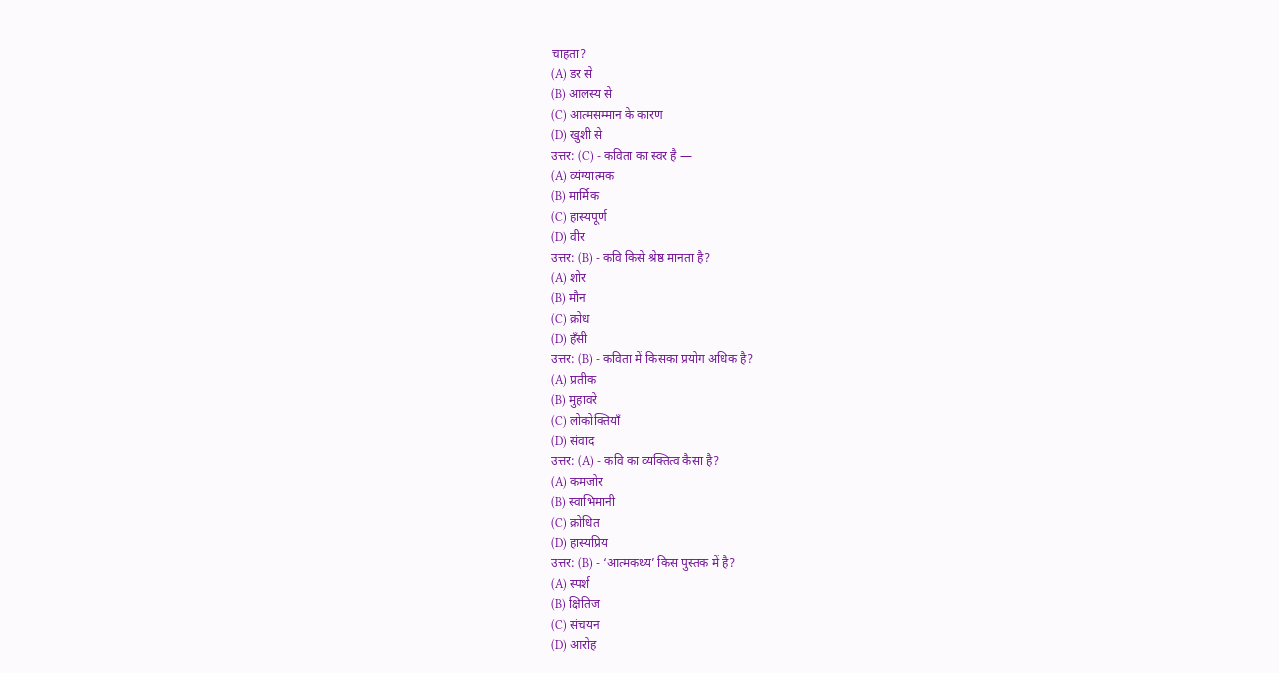चाहता?
(A) डर से
(B) आलस्य से
(C) आत्मसम्मान के कारण
(D) खुशी से
उत्तर: (C) - कविता का स्वर है —
(A) व्यंग्यात्मक
(B) मार्मिक
(C) हास्यपूर्ण
(D) वीर
उत्तर: (B) - कवि किसे श्रेष्ठ मानता है?
(A) शोर
(B) मौन
(C) क्रोध
(D) हँसी
उत्तर: (B) - कविता में किसका प्रयोग अधिक है?
(A) प्रतीक
(B) मुहावरे
(C) लोकोक्तियाँ
(D) संवाद
उत्तर: (A) - कवि का व्यक्तित्व कैसा है?
(A) कमजोर
(B) स्वाभिमानी
(C) क्रोधित
(D) हास्यप्रिय
उत्तर: (B) - ‘आत्मकथ्य’ किस पुस्तक में है?
(A) स्पर्श
(B) क्षितिज
(C) संचयन
(D) आरोह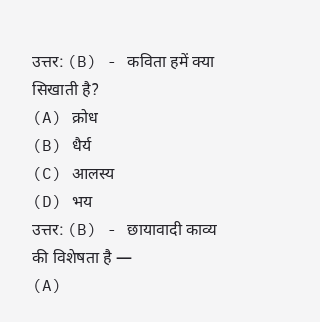उत्तर: (B) - कविता हमें क्या सिखाती है?
(A) क्रोध
(B) धैर्य
(C) आलस्य
(D) भय
उत्तर: (B) - छायावादी काव्य की विशेषता है —
(A)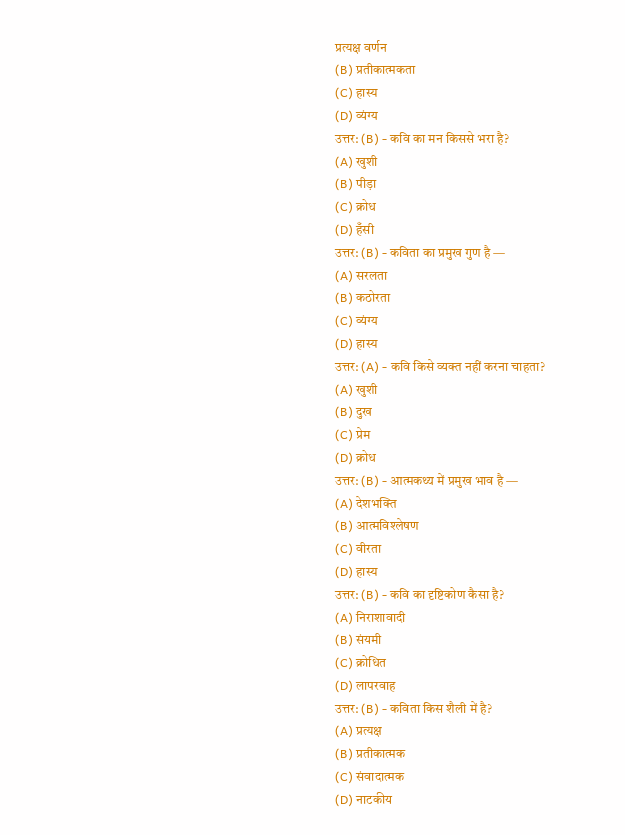प्रत्यक्ष वर्णन
(B) प्रतीकात्मकता
(C) हास्य
(D) व्यंग्य
उत्तर: (B) - कवि का मन किससे भरा है?
(A) खुशी
(B) पीड़ा
(C) क्रोध
(D) हँसी
उत्तर: (B) - कविता का प्रमुख गुण है —
(A) सरलता
(B) कठोरता
(C) व्यंग्य
(D) हास्य
उत्तर: (A) - कवि किसे व्यक्त नहीं करना चाहता?
(A) खुशी
(B) दुख
(C) प्रेम
(D) क्रोध
उत्तर: (B) - आत्मकथ्य में प्रमुख भाव है —
(A) देशभक्ति
(B) आत्मविश्लेषण
(C) वीरता
(D) हास्य
उत्तर: (B) - कवि का दृष्टिकोण कैसा है?
(A) निराशावादी
(B) संयमी
(C) क्रोधित
(D) लापरवाह
उत्तर: (B) - कविता किस शैली में है?
(A) प्रत्यक्ष
(B) प्रतीकात्मक
(C) संवादात्मक
(D) नाटकीय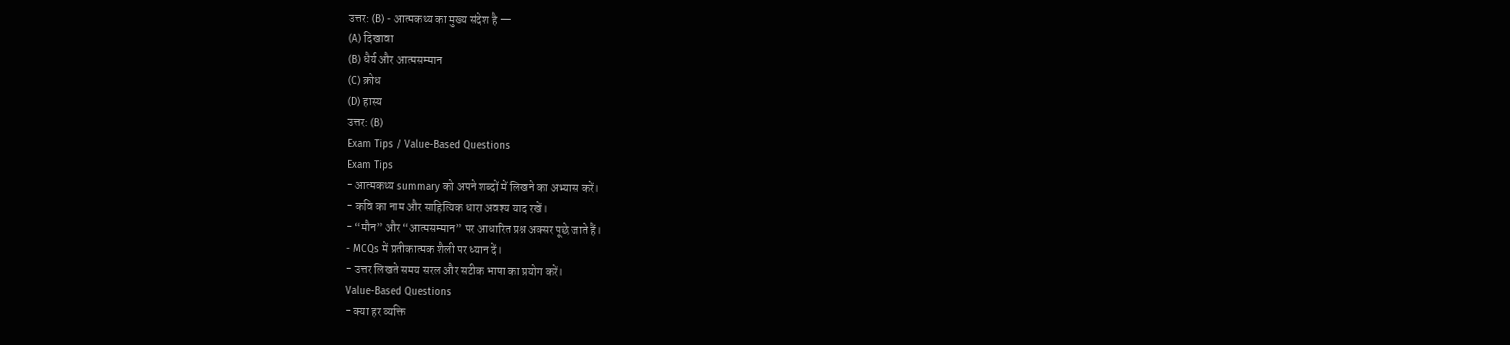उत्तर: (B) - आत्मकथ्य का मुख्य संदेश है —
(A) दिखावा
(B) धैर्य और आत्मसम्मान
(C) क्रोध
(D) हास्य
उत्तर: (B)
Exam Tips / Value-Based Questions
Exam Tips
- आत्मकथ्य summary को अपने शब्दों में लिखने का अभ्यास करें।
- कवि का नाम और साहित्यिक धारा अवश्य याद रखें।
- “मौन” और “आत्मसम्मान” पर आधारित प्रश्न अक्सर पूछे जाते हैं।
- MCQs में प्रतीकात्मक शैली पर ध्यान दें।
- उत्तर लिखते समय सरल और सटीक भाषा का प्रयोग करें।
Value-Based Questions
- क्या हर व्यक्ति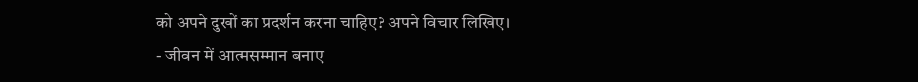को अपने दुखों का प्रदर्शन करना चाहिए? अपने विचार लिखिए।
- जीवन में आत्मसम्मान बनाए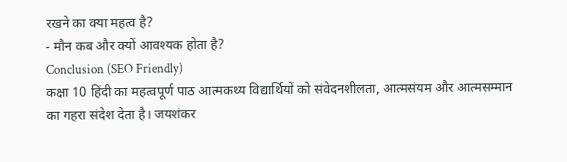रखने का क्या महत्व है?
- मौन कब और क्यों आवश्यक होता है?
Conclusion (SEO Friendly)
कक्षा 10 हिंदी का महत्वपूर्ण पाठ आत्मकथ्य विद्यार्थियों को संवेदनशीलता, आत्मसंयम और आत्मसम्मान का गहरा संदेश देता है। जयशंकर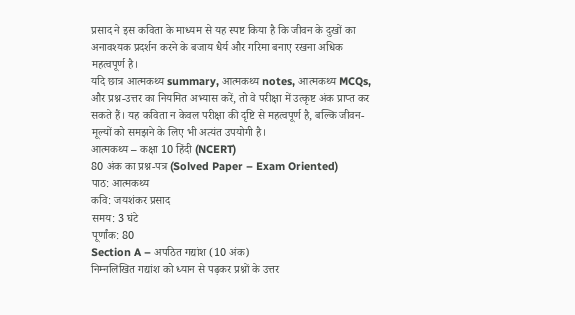प्रसाद ने इस कविता के माध्यम से यह स्पष्ट किया है कि जीवन के दुखों का अनावश्यक प्रदर्शन करने के बजाय धैर्य और गरिमा बनाए रखना अधिक महत्वपूर्ण है।
यदि छात्र आत्मकथ्य summary, आत्मकथ्य notes, आत्मकथ्य MCQs, और प्रश्न-उत्तर का नियमित अभ्यास करें, तो वे परीक्षा में उत्कृष्ट अंक प्राप्त कर सकते हैं। यह कविता न केवल परीक्षा की दृष्टि से महत्वपूर्ण है, बल्कि जीवन-मूल्यों को समझने के लिए भी अत्यंत उपयोगी है।
आत्मकथ्य – कक्षा 10 हिंदी (NCERT)
80 अंक का प्रश्न-पत्र (Solved Paper – Exam Oriented)
पाठ: आत्मकथ्य
कवि: जयशंकर प्रसाद
समय: 3 घंटे
पूर्णांक: 80
Section A – अपठित गद्यांश (10 अंक)
निम्नलिखित गद्यांश को ध्यान से पढ़कर प्रश्नों के उत्तर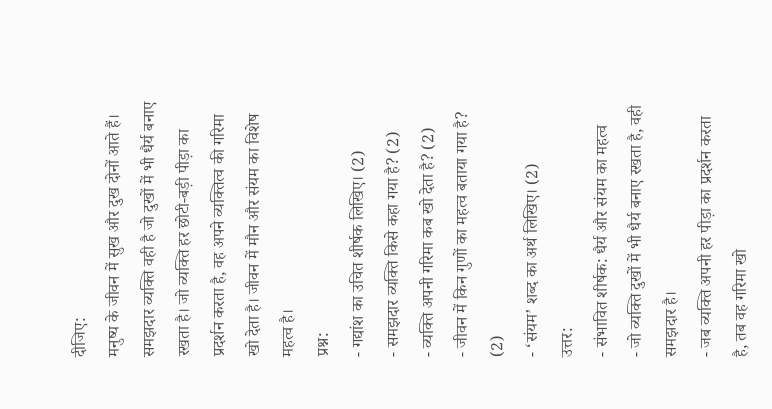दीजिए:
मनुष्य के जीवन में सुख और दुख दोनों आते हैं। समझदार व्यक्ति वही है जो दुखों में भी धैर्य बनाए रखता है। जो व्यक्ति हर छोटी-बड़ी पीड़ा का प्रदर्शन करता है, वह अपने व्यक्तित्व की गरिमा खो देता है। जीवन में मौन और संयम का विशेष महत्व है।
प्रश्न:
- गद्यांश का उचित शीर्षक लिखिए। (2)
- समझदार व्यक्ति किसे कहा गया है? (2)
- व्यक्ति अपनी गरिमा कब खो देता है? (2)
- जीवन में किन गुणों का महत्व बताया गया है? (2)
- ‘संयम’ शब्द का अर्थ लिखिए। (2)
उत्तर:
- संभावित शीर्षक: धैर्य और संयम का महत्व
- जो व्यक्ति दुखों में भी धैर्य बनाए रखता है, वही समझदार है।
- जब व्यक्ति अपनी हर पीड़ा का प्रदर्शन करता है, तब वह गरिमा खो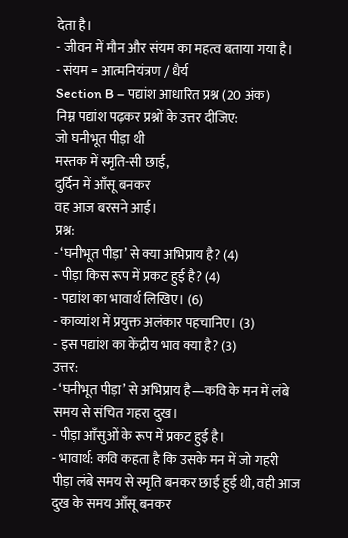देता है।
- जीवन में मौन और संयम का महत्व बताया गया है।
- संयम = आत्मनियंत्रण / धैर्य
Section B – पद्यांश आधारित प्रश्न (20 अंक)
निम्न पद्यांश पढ़कर प्रश्नों के उत्तर दीजिए:
जो घनीभूत पीड़ा थी
मस्तक में स्मृति-सी छाई,
दुर्दिन में आँसू बनकर
वह आज बरसने आई।
प्रश्न:
- ‘घनीभूत पीड़ा’ से क्या अभिप्राय है? (4)
- पीड़ा किस रूप में प्रकट हुई है? (4)
- पद्यांश का भावार्थ लिखिए। (6)
- काव्यांश में प्रयुक्त अलंकार पहचानिए। (3)
- इस पद्यांश का केंद्रीय भाव क्या है? (3)
उत्तर:
- ‘घनीभूत पीड़ा’ से अभिप्राय है—कवि के मन में लंबे समय से संचित गहरा दुख।
- पीड़ा आँसुओं के रूप में प्रकट हुई है।
- भावार्थ: कवि कहता है कि उसके मन में जो गहरी पीड़ा लंबे समय से स्मृति बनकर छाई हुई थी, वही आज दुख के समय आँसू बनकर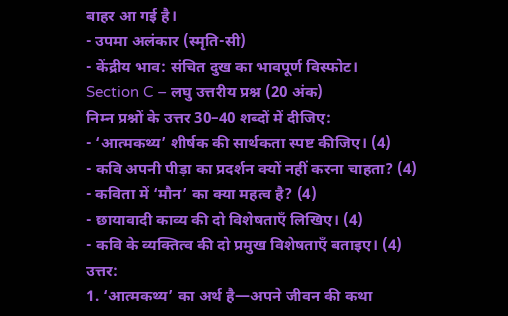बाहर आ गई है।
- उपमा अलंकार (स्मृति-सी)
- केंद्रीय भाव: संचित दुख का भावपूर्ण विस्फोट।
Section C – लघु उत्तरीय प्रश्न (20 अंक)
निम्न प्रश्नों के उत्तर 30–40 शब्दों में दीजिए:
- ‘आत्मकथ्य’ शीर्षक की सार्थकता स्पष्ट कीजिए। (4)
- कवि अपनी पीड़ा का प्रदर्शन क्यों नहीं करना चाहता? (4)
- कविता में ‘मौन’ का क्या महत्व है? (4)
- छायावादी काव्य की दो विशेषताएँ लिखिए। (4)
- कवि के व्यक्तित्व की दो प्रमुख विशेषताएँ बताइए। (4)
उत्तर:
1. ‘आत्मकथ्य’ का अर्थ है—अपने जीवन की कथा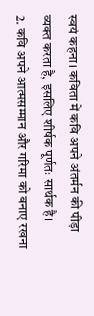स्वयं कहना। कविता में कवि अपने अंतर्मन की पीड़ा व्यक्त करता है, इसलिए शीर्षक पूर्णतः सार्थक है।
2. कवि अपने आत्मसम्मान और गरिमा को बनाए रखना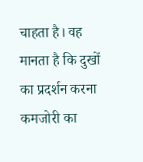चाहता है। वह मानता है कि दुखों का प्रदर्शन करना कमजोरी का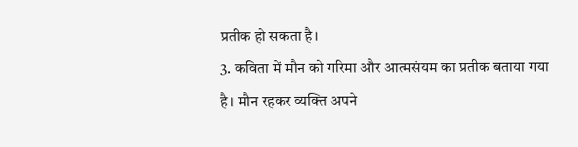प्रतीक हो सकता है।
3. कविता में मौन को गरिमा और आत्मसंयम का प्रतीक बताया गया है। मौन रहकर व्यक्ति अपने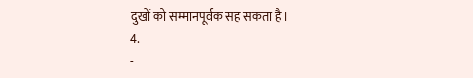दुखों को सम्मानपूर्वक सह सकता है।
4.
-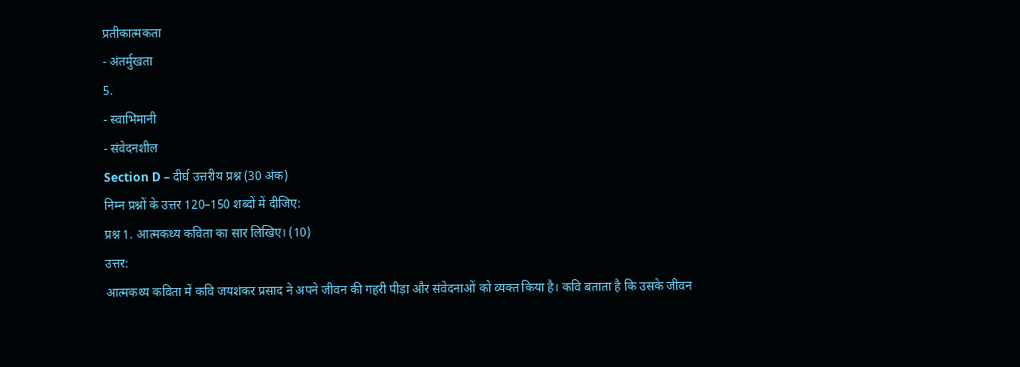प्रतीकात्मकता
- अंतर्मुखता
5.
- स्वाभिमानी
- संवेदनशील
Section D – दीर्घ उत्तरीय प्रश्न (30 अंक)
निम्न प्रश्नों के उत्तर 120–150 शब्दों में दीजिए:
प्रश्न 1. आत्मकथ्य कविता का सार लिखिए। (10)
उत्तर:
आत्मकथ्य कविता में कवि जयशंकर प्रसाद ने अपने जीवन की गहरी पीड़ा और संवेदनाओं को व्यक्त किया है। कवि बताता है कि उसके जीवन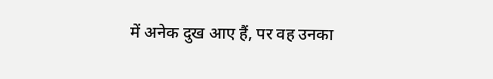में अनेक दुख आए हैं, पर वह उनका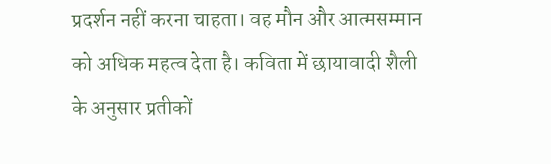प्रदर्शन नहीं करना चाहता। वह मौन और आत्मसम्मान को अधिक महत्व देता है। कविता में छायावादी शैली के अनुसार प्रतीकों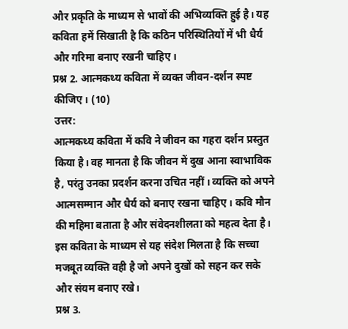और प्रकृति के माध्यम से भावों की अभिव्यक्ति हुई है। यह कविता हमें सिखाती है कि कठिन परिस्थितियों में भी धैर्य और गरिमा बनाए रखनी चाहिए।
प्रश्न 2. आत्मकथ्य कविता में व्यक्त जीवन-दर्शन स्पष्ट कीजिए। (10)
उत्तर:
आत्मकथ्य कविता में कवि ने जीवन का गहरा दर्शन प्रस्तुत किया है। वह मानता है कि जीवन में दुख आना स्वाभाविक है, परंतु उनका प्रदर्शन करना उचित नहीं। व्यक्ति को अपने आत्मसम्मान और धैर्य को बनाए रखना चाहिए। कवि मौन की महिमा बताता है और संवेदनशीलता को महत्व देता है। इस कविता के माध्यम से यह संदेश मिलता है कि सच्चा मजबूत व्यक्ति वही है जो अपने दुखों को सहन कर सके और संयम बनाए रखे।
प्रश्न 3.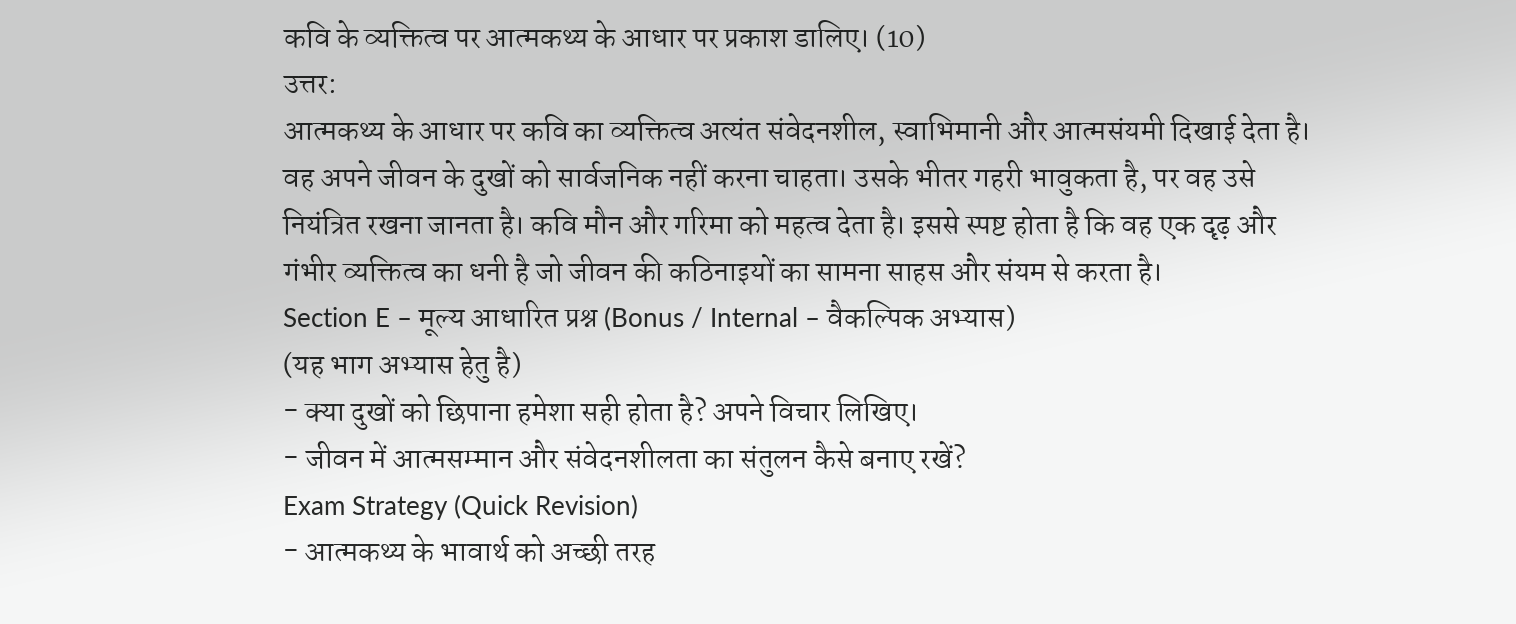कवि के व्यक्तित्व पर आत्मकथ्य के आधार पर प्रकाश डालिए। (10)
उत्तर:
आत्मकथ्य के आधार पर कवि का व्यक्तित्व अत्यंत संवेदनशील, स्वाभिमानी और आत्मसंयमी दिखाई देता है। वह अपने जीवन के दुखों को सार्वजनिक नहीं करना चाहता। उसके भीतर गहरी भावुकता है, पर वह उसे नियंत्रित रखना जानता है। कवि मौन और गरिमा को महत्व देता है। इससे स्पष्ट होता है कि वह एक दृढ़ और गंभीर व्यक्तित्व का धनी है जो जीवन की कठिनाइयों का सामना साहस और संयम से करता है।
Section E – मूल्य आधारित प्रश्न (Bonus / Internal – वैकल्पिक अभ्यास)
(यह भाग अभ्यास हेतु है)
- क्या दुखों को छिपाना हमेशा सही होता है? अपने विचार लिखिए।
- जीवन में आत्मसम्मान और संवेदनशीलता का संतुलन कैसे बनाए रखें?
Exam Strategy (Quick Revision)
- आत्मकथ्य के भावार्थ को अच्छी तरह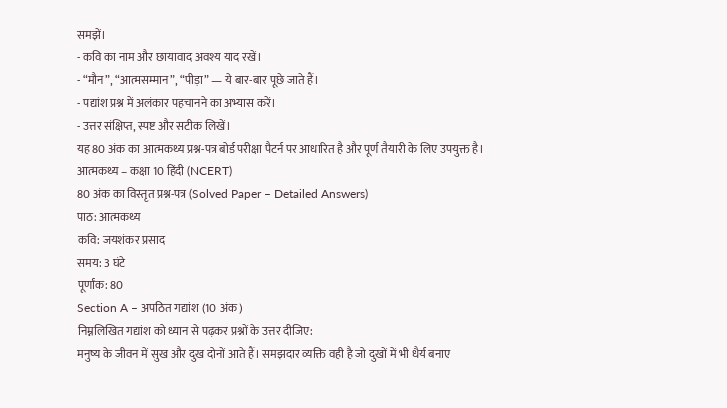समझें।
- कवि का नाम और छायावाद अवश्य याद रखें।
- “मौन”, “आत्मसम्मान”, “पीड़ा” — ये बार-बार पूछे जाते हैं।
- पद्यांश प्रश्न में अलंकार पहचानने का अभ्यास करें।
- उत्तर संक्षिप्त, स्पष्ट और सटीक लिखें।
यह 80 अंक का आत्मकथ्य प्रश्न-पत्र बोर्ड परीक्षा पैटर्न पर आधारित है और पूर्ण तैयारी के लिए उपयुक्त है।
आत्मकथ्य – कक्षा 10 हिंदी (NCERT)
80 अंक का विस्तृत प्रश्न-पत्र (Solved Paper – Detailed Answers)
पाठ: आत्मकथ्य
कवि: जयशंकर प्रसाद
समय: 3 घंटे
पूर्णांक: 80
Section A – अपठित गद्यांश (10 अंक)
निम्नलिखित गद्यांश को ध्यान से पढ़कर प्रश्नों के उत्तर दीजिए:
मनुष्य के जीवन में सुख और दुख दोनों आते हैं। समझदार व्यक्ति वही है जो दुखों में भी धैर्य बनाए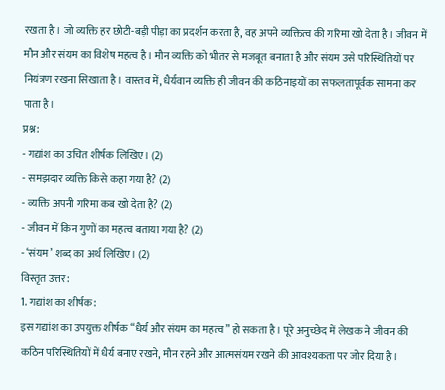रखता है। जो व्यक्ति हर छोटी-बड़ी पीड़ा का प्रदर्शन करता है, वह अपने व्यक्तित्व की गरिमा खो देता है। जीवन में मौन और संयम का विशेष महत्व है। मौन व्यक्ति को भीतर से मजबूत बनाता है और संयम उसे परिस्थितियों पर नियंत्रण रखना सिखाता है। वास्तव में, धैर्यवान व्यक्ति ही जीवन की कठिनाइयों का सफलतापूर्वक सामना कर पाता है।
प्रश्न:
- गद्यांश का उचित शीर्षक लिखिए। (2)
- समझदार व्यक्ति किसे कहा गया है? (2)
- व्यक्ति अपनी गरिमा कब खो देता है? (2)
- जीवन में किन गुणों का महत्व बताया गया है? (2)
- ‘संयम’ शब्द का अर्थ लिखिए। (2)
विस्तृत उत्तर:
1. गद्यांश का शीर्षक:
इस गद्यांश का उपयुक्त शीर्षक “धैर्य और संयम का महत्व” हो सकता है। पूरे अनुच्छेद में लेखक ने जीवन की कठिन परिस्थितियों में धैर्य बनाए रखने, मौन रहने और आत्मसंयम रखने की आवश्यकता पर जोर दिया है।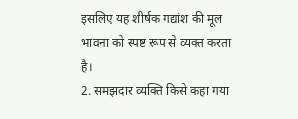इसलिए यह शीर्षक गद्यांश की मूल भावना को स्पष्ट रूप से व्यक्त करता है।
2. समझदार व्यक्ति किसे कहा गया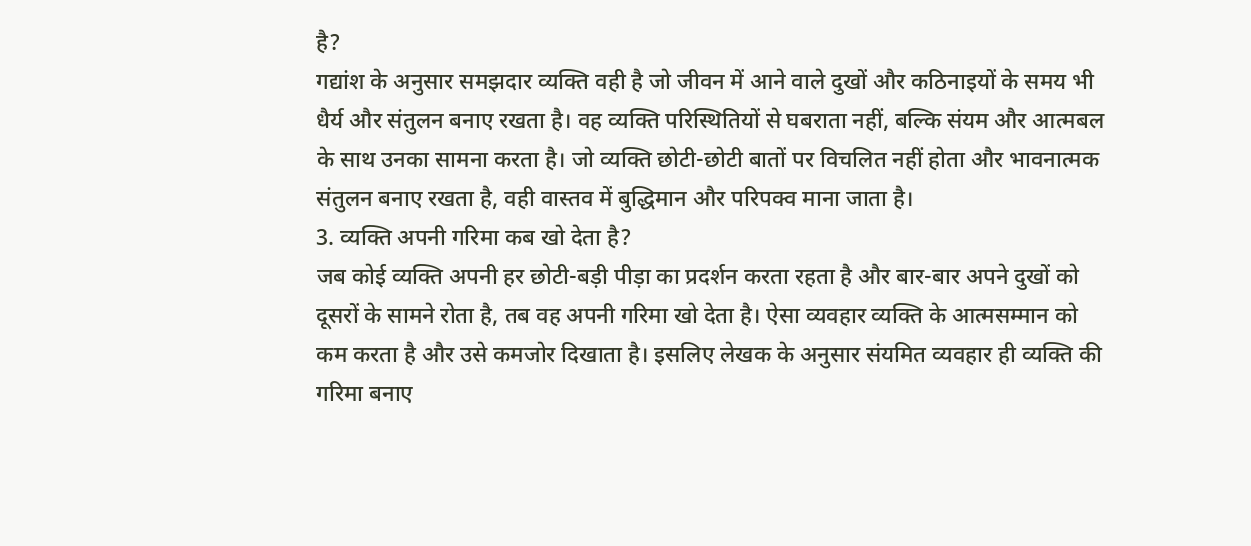है?
गद्यांश के अनुसार समझदार व्यक्ति वही है जो जीवन में आने वाले दुखों और कठिनाइयों के समय भी धैर्य और संतुलन बनाए रखता है। वह व्यक्ति परिस्थितियों से घबराता नहीं, बल्कि संयम और आत्मबल के साथ उनका सामना करता है। जो व्यक्ति छोटी-छोटी बातों पर विचलित नहीं होता और भावनात्मक संतुलन बनाए रखता है, वही वास्तव में बुद्धिमान और परिपक्व माना जाता है।
3. व्यक्ति अपनी गरिमा कब खो देता है?
जब कोई व्यक्ति अपनी हर छोटी-बड़ी पीड़ा का प्रदर्शन करता रहता है और बार-बार अपने दुखों को दूसरों के सामने रोता है, तब वह अपनी गरिमा खो देता है। ऐसा व्यवहार व्यक्ति के आत्मसम्मान को कम करता है और उसे कमजोर दिखाता है। इसलिए लेखक के अनुसार संयमित व्यवहार ही व्यक्ति की गरिमा बनाए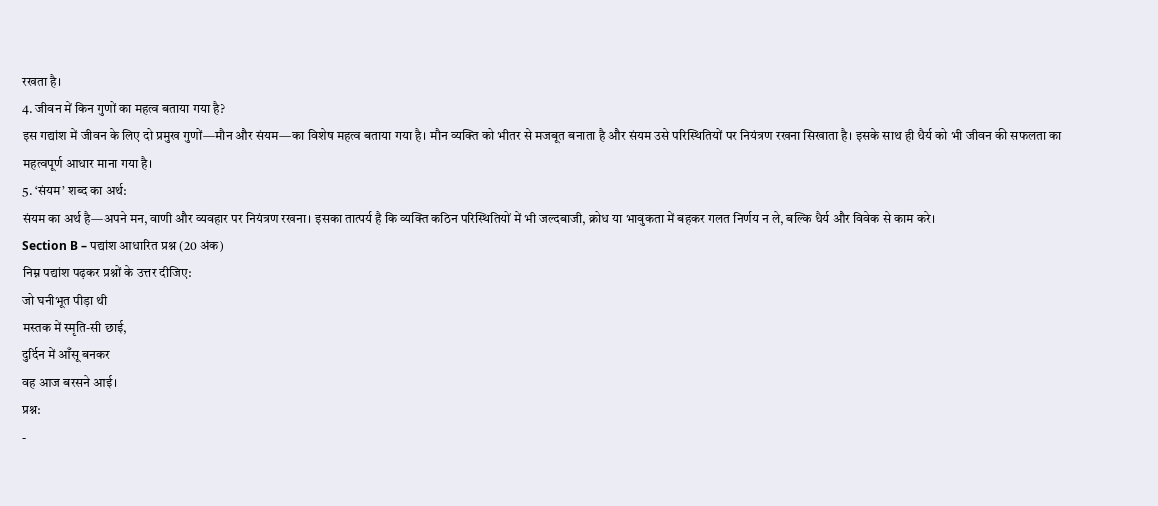रखता है।
4. जीवन में किन गुणों का महत्व बताया गया है?
इस गद्यांश में जीवन के लिए दो प्रमुख गुणों—मौन और संयम—का विशेष महत्व बताया गया है। मौन व्यक्ति को भीतर से मजबूत बनाता है और संयम उसे परिस्थितियों पर नियंत्रण रखना सिखाता है। इसके साथ ही धैर्य को भी जीवन की सफलता का महत्वपूर्ण आधार माना गया है।
5. ‘संयम’ शब्द का अर्थ:
संयम का अर्थ है—अपने मन, वाणी और व्यवहार पर नियंत्रण रखना। इसका तात्पर्य है कि व्यक्ति कठिन परिस्थितियों में भी जल्दबाजी, क्रोध या भावुकता में बहकर गलत निर्णय न ले, बल्कि धैर्य और विवेक से काम करे।
Section B – पद्यांश आधारित प्रश्न (20 अंक)
निम्न पद्यांश पढ़कर प्रश्नों के उत्तर दीजिए:
जो घनीभूत पीड़ा थी
मस्तक में स्मृति-सी छाई,
दुर्दिन में आँसू बनकर
वह आज बरसने आई।
प्रश्न:
-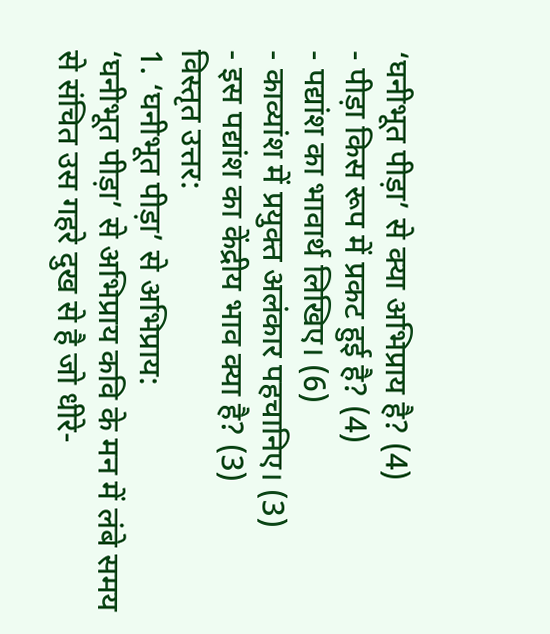‘घनीभूत पीड़ा’ से क्या अभिप्राय है? (4)
- पीड़ा किस रूप में प्रकट हुई है? (4)
- पद्यांश का भावार्थ लिखिए। (6)
- काव्यांश में प्रयुक्त अलंकार पहचानिए। (3)
- इस पद्यांश का केंद्रीय भाव क्या है? (3)
विस्तृत उत्तर:
1. ‘घनीभूत पीड़ा’ से अभिप्राय:
‘घनीभूत पीड़ा’ से अभिप्राय कवि के मन में लंबे समय से संचित उस गहरे दुख से है जो धीरे-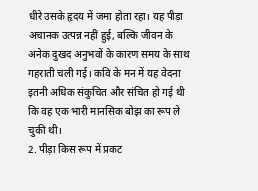धीरे उसके हृदय में जमा होता रहा। यह पीड़ा अचानक उत्पन्न नहीं हुई, बल्कि जीवन के अनेक दुखद अनुभवों के कारण समय के साथ गहराती चली गई। कवि के मन में यह वेदना इतनी अधिक संकुचित और संचित हो गई थी कि वह एक भारी मानसिक बोझ का रूप ले चुकी थी।
2. पीड़ा किस रूप में प्रकट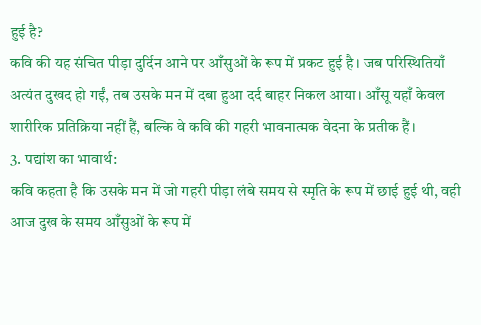हुई है?
कवि की यह संचित पीड़ा दुर्दिन आने पर आँसुओं के रूप में प्रकट हुई है। जब परिस्थितियाँ अत्यंत दुखद हो गईं, तब उसके मन में दबा हुआ दर्द बाहर निकल आया। आँसू यहाँ केवल शारीरिक प्रतिक्रिया नहीं हैं, बल्कि वे कवि की गहरी भावनात्मक वेदना के प्रतीक हैं।
3. पद्यांश का भावार्थ:
कवि कहता है कि उसके मन में जो गहरी पीड़ा लंबे समय से स्मृति के रूप में छाई हुई थी, वही आज दुख के समय आँसुओं के रूप में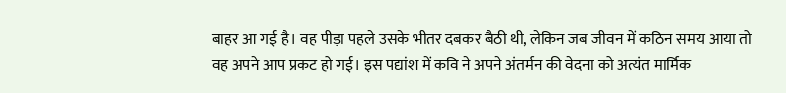बाहर आ गई है। वह पीड़ा पहले उसके भीतर दबकर बैठी थी, लेकिन जब जीवन में कठिन समय आया तो वह अपने आप प्रकट हो गई। इस पद्यांश में कवि ने अपने अंतर्मन की वेदना को अत्यंत मार्मिक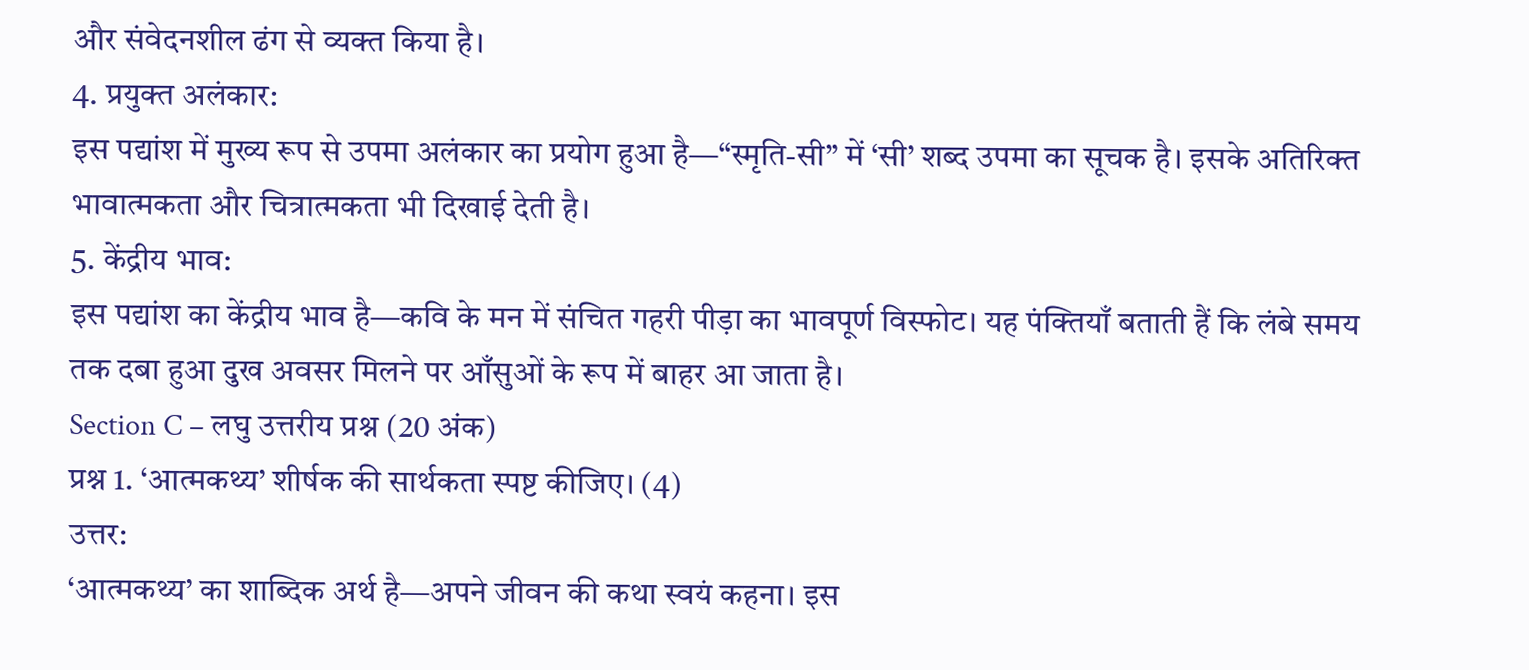और संवेदनशील ढंग से व्यक्त किया है।
4. प्रयुक्त अलंकार:
इस पद्यांश में मुख्य रूप से उपमा अलंकार का प्रयोग हुआ है—“स्मृति-सी” में ‘सी’ शब्द उपमा का सूचक है। इसके अतिरिक्त भावात्मकता और चित्रात्मकता भी दिखाई देती है।
5. केंद्रीय भाव:
इस पद्यांश का केंद्रीय भाव है—कवि के मन में संचित गहरी पीड़ा का भावपूर्ण विस्फोट। यह पंक्तियाँ बताती हैं कि लंबे समय तक दबा हुआ दुख अवसर मिलने पर आँसुओं के रूप में बाहर आ जाता है।
Section C – लघु उत्तरीय प्रश्न (20 अंक)
प्रश्न 1. ‘आत्मकथ्य’ शीर्षक की सार्थकता स्पष्ट कीजिए। (4)
उत्तर:
‘आत्मकथ्य’ का शाब्दिक अर्थ है—अपने जीवन की कथा स्वयं कहना। इस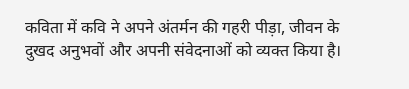कविता में कवि ने अपने अंतर्मन की गहरी पीड़ा, जीवन के दुखद अनुभवों और अपनी संवेदनाओं को व्यक्त किया है।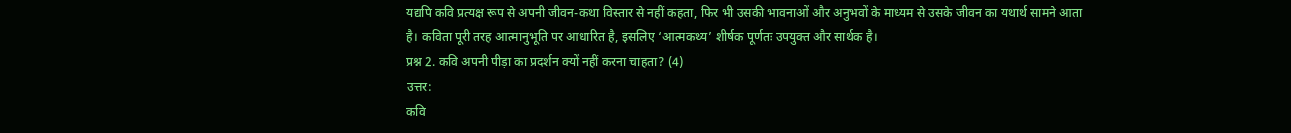यद्यपि कवि प्रत्यक्ष रूप से अपनी जीवन-कथा विस्तार से नहीं कहता, फिर भी उसकी भावनाओं और अनुभवों के माध्यम से उसके जीवन का यथार्थ सामने आता है। कविता पूरी तरह आत्मानुभूति पर आधारित है, इसलिए ‘आत्मकथ्य’ शीर्षक पूर्णतः उपयुक्त और सार्थक है।
प्रश्न 2. कवि अपनी पीड़ा का प्रदर्शन क्यों नहीं करना चाहता? (4)
उत्तर:
कवि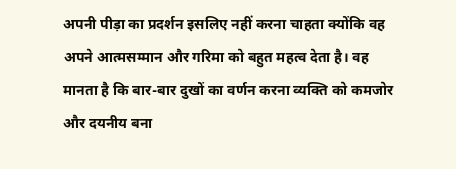अपनी पीड़ा का प्रदर्शन इसलिए नहीं करना चाहता क्योंकि वह अपने आत्मसम्मान और गरिमा को बहुत महत्व देता है। वह मानता है कि बार-बार दुखों का वर्णन करना व्यक्ति को कमजोर और दयनीय बना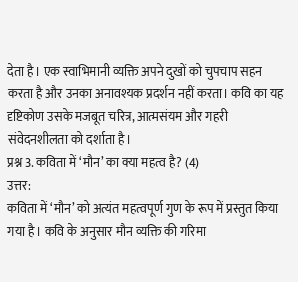देता है। एक स्वाभिमानी व्यक्ति अपने दुखों को चुपचाप सहन करता है और उनका अनावश्यक प्रदर्शन नहीं करता। कवि का यह दृष्टिकोण उसके मजबूत चरित्र, आत्मसंयम और गहरी संवेदनशीलता को दर्शाता है।
प्रश्न 3. कविता में ‘मौन’ का क्या महत्व है? (4)
उत्तर:
कविता में ‘मौन’ को अत्यंत महत्वपूर्ण गुण के रूप में प्रस्तुत किया गया है। कवि के अनुसार मौन व्यक्ति की गरिमा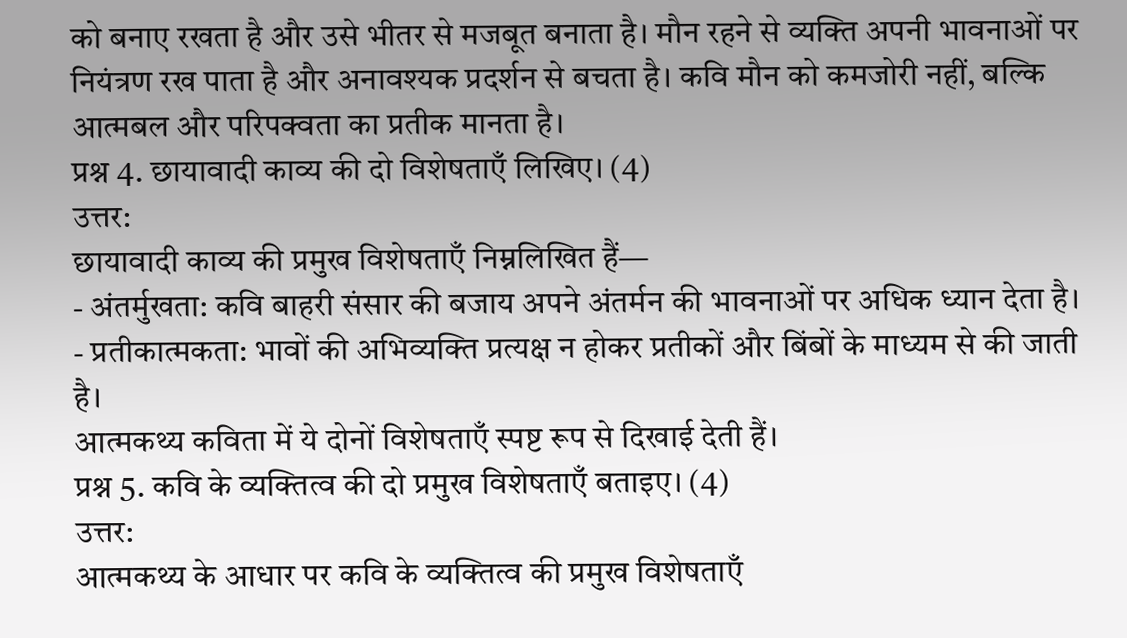को बनाए रखता है और उसे भीतर से मजबूत बनाता है। मौन रहने से व्यक्ति अपनी भावनाओं पर नियंत्रण रख पाता है और अनावश्यक प्रदर्शन से बचता है। कवि मौन को कमजोरी नहीं, बल्कि आत्मबल और परिपक्वता का प्रतीक मानता है।
प्रश्न 4. छायावादी काव्य की दो विशेषताएँ लिखिए। (4)
उत्तर:
छायावादी काव्य की प्रमुख विशेषताएँ निम्नलिखित हैं—
- अंतर्मुखता: कवि बाहरी संसार की बजाय अपने अंतर्मन की भावनाओं पर अधिक ध्यान देता है।
- प्रतीकात्मकता: भावों की अभिव्यक्ति प्रत्यक्ष न होकर प्रतीकों और बिंबों के माध्यम से की जाती है।
आत्मकथ्य कविता में ये दोनों विशेषताएँ स्पष्ट रूप से दिखाई देती हैं।
प्रश्न 5. कवि के व्यक्तित्व की दो प्रमुख विशेषताएँ बताइए। (4)
उत्तर:
आत्मकथ्य के आधार पर कवि के व्यक्तित्व की प्रमुख विशेषताएँ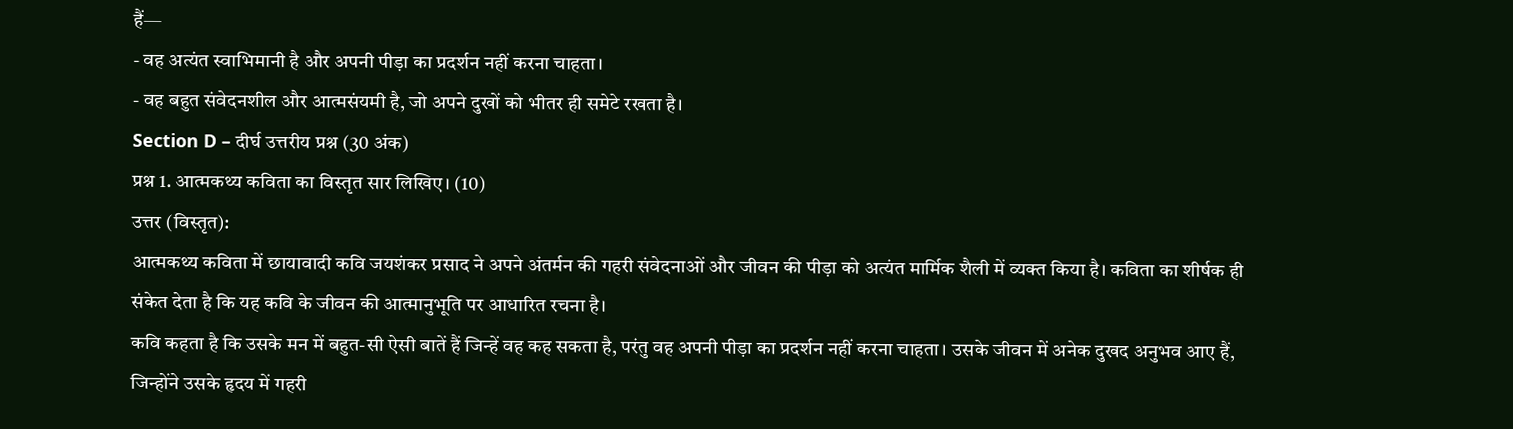हैं—
- वह अत्यंत स्वाभिमानी है और अपनी पीड़ा का प्रदर्शन नहीं करना चाहता।
- वह बहुत संवेदनशील और आत्मसंयमी है, जो अपने दुखों को भीतर ही समेटे रखता है।
Section D – दीर्घ उत्तरीय प्रश्न (30 अंक)
प्रश्न 1. आत्मकथ्य कविता का विस्तृत सार लिखिए। (10)
उत्तर (विस्तृत):
आत्मकथ्य कविता में छायावादी कवि जयशंकर प्रसाद ने अपने अंतर्मन की गहरी संवेदनाओं और जीवन की पीड़ा को अत्यंत मार्मिक शैली में व्यक्त किया है। कविता का शीर्षक ही संकेत देता है कि यह कवि के जीवन की आत्मानुभूति पर आधारित रचना है।
कवि कहता है कि उसके मन में बहुत-सी ऐसी बातें हैं जिन्हें वह कह सकता है, परंतु वह अपनी पीड़ा का प्रदर्शन नहीं करना चाहता। उसके जीवन में अनेक दुखद अनुभव आए हैं, जिन्होंने उसके हृदय में गहरी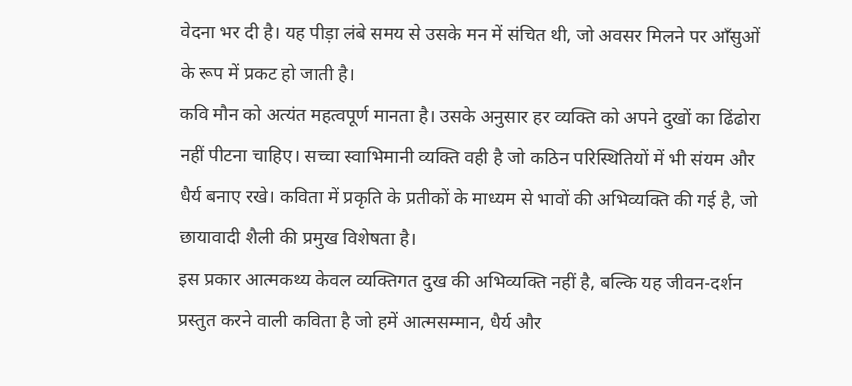वेदना भर दी है। यह पीड़ा लंबे समय से उसके मन में संचित थी, जो अवसर मिलने पर आँसुओं के रूप में प्रकट हो जाती है।
कवि मौन को अत्यंत महत्वपूर्ण मानता है। उसके अनुसार हर व्यक्ति को अपने दुखों का ढिंढोरा नहीं पीटना चाहिए। सच्चा स्वाभिमानी व्यक्ति वही है जो कठिन परिस्थितियों में भी संयम और धैर्य बनाए रखे। कविता में प्रकृति के प्रतीकों के माध्यम से भावों की अभिव्यक्ति की गई है, जो छायावादी शैली की प्रमुख विशेषता है।
इस प्रकार आत्मकथ्य केवल व्यक्तिगत दुख की अभिव्यक्ति नहीं है, बल्कि यह जीवन-दर्शन प्रस्तुत करने वाली कविता है जो हमें आत्मसम्मान, धैर्य और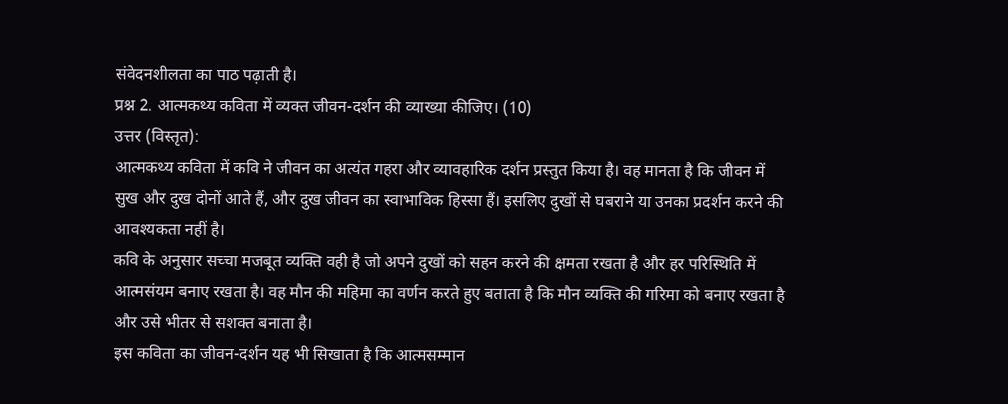संवेदनशीलता का पाठ पढ़ाती है।
प्रश्न 2. आत्मकथ्य कविता में व्यक्त जीवन-दर्शन की व्याख्या कीजिए। (10)
उत्तर (विस्तृत):
आत्मकथ्य कविता में कवि ने जीवन का अत्यंत गहरा और व्यावहारिक दर्शन प्रस्तुत किया है। वह मानता है कि जीवन में सुख और दुख दोनों आते हैं, और दुख जीवन का स्वाभाविक हिस्सा हैं। इसलिए दुखों से घबराने या उनका प्रदर्शन करने की आवश्यकता नहीं है।
कवि के अनुसार सच्चा मजबूत व्यक्ति वही है जो अपने दुखों को सहन करने की क्षमता रखता है और हर परिस्थिति में आत्मसंयम बनाए रखता है। वह मौन की महिमा का वर्णन करते हुए बताता है कि मौन व्यक्ति की गरिमा को बनाए रखता है और उसे भीतर से सशक्त बनाता है।
इस कविता का जीवन-दर्शन यह भी सिखाता है कि आत्मसम्मान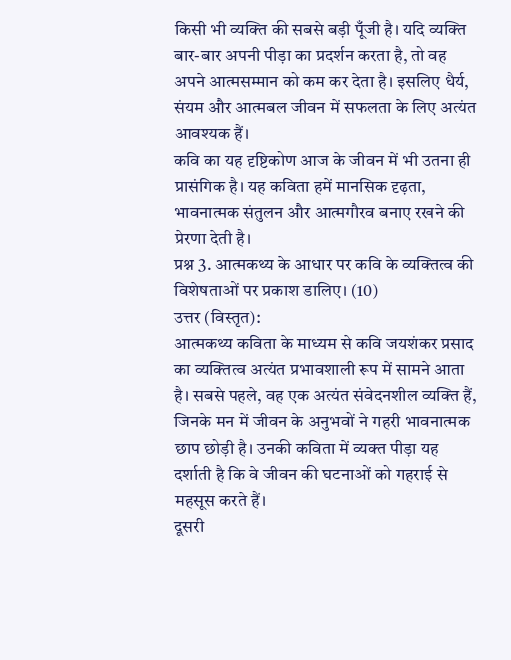किसी भी व्यक्ति की सबसे बड़ी पूँजी है। यदि व्यक्ति बार-बार अपनी पीड़ा का प्रदर्शन करता है, तो वह अपने आत्मसम्मान को कम कर देता है। इसलिए धैर्य, संयम और आत्मबल जीवन में सफलता के लिए अत्यंत आवश्यक हैं।
कवि का यह दृष्टिकोण आज के जीवन में भी उतना ही प्रासंगिक है। यह कविता हमें मानसिक दृढ़ता, भावनात्मक संतुलन और आत्मगौरव बनाए रखने की प्रेरणा देती है।
प्रश्न 3. आत्मकथ्य के आधार पर कवि के व्यक्तित्व की विशेषताओं पर प्रकाश डालिए। (10)
उत्तर (विस्तृत):
आत्मकथ्य कविता के माध्यम से कवि जयशंकर प्रसाद का व्यक्तित्व अत्यंत प्रभावशाली रूप में सामने आता है। सबसे पहले, वह एक अत्यंत संवेदनशील व्यक्ति हैं, जिनके मन में जीवन के अनुभवों ने गहरी भावनात्मक छाप छोड़ी है। उनकी कविता में व्यक्त पीड़ा यह दर्शाती है कि वे जीवन की घटनाओं को गहराई से महसूस करते हैं।
दूसरी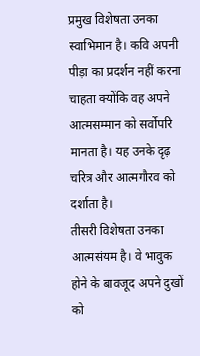प्रमुख विशेषता उनका स्वाभिमान है। कवि अपनी पीड़ा का प्रदर्शन नहीं करना चाहता क्योंकि वह अपने आत्मसम्मान को सर्वोपरि मानता है। यह उनके दृढ़ चरित्र और आत्मगौरव को दर्शाता है।
तीसरी विशेषता उनका आत्मसंयम है। वे भावुक होने के बावजूद अपने दुखों को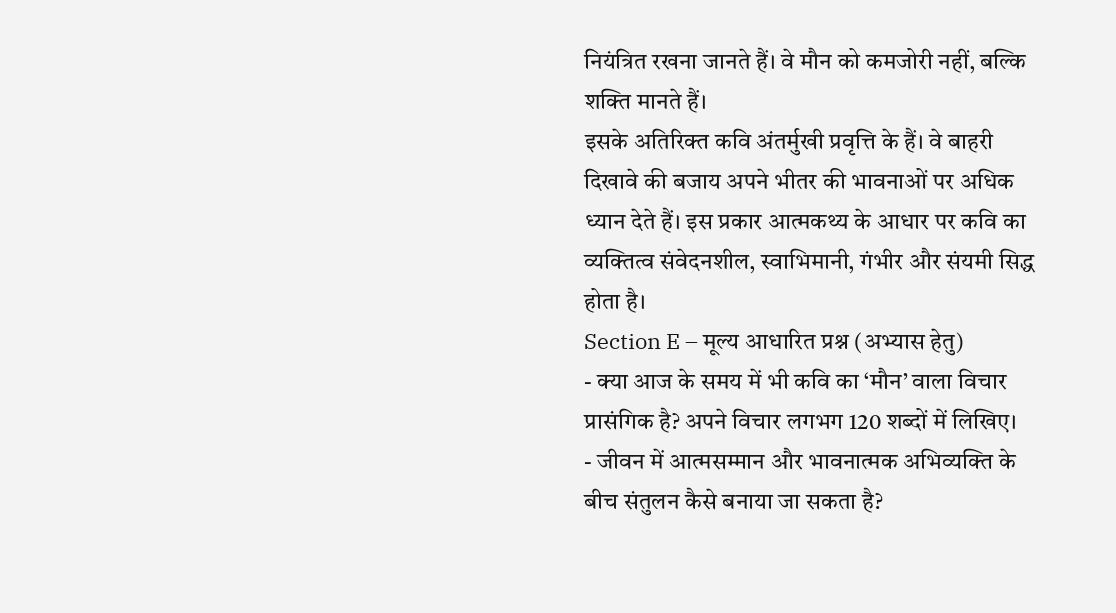नियंत्रित रखना जानते हैं। वे मौन को कमजोरी नहीं, बल्कि शक्ति मानते हैं।
इसके अतिरिक्त कवि अंतर्मुखी प्रवृत्ति के हैं। वे बाहरी दिखावे की बजाय अपने भीतर की भावनाओं पर अधिक ध्यान देते हैं। इस प्रकार आत्मकथ्य के आधार पर कवि का व्यक्तित्व संवेदनशील, स्वाभिमानी, गंभीर और संयमी सिद्ध होता है।
Section E – मूल्य आधारित प्रश्न (अभ्यास हेतु)
- क्या आज के समय में भी कवि का ‘मौन’ वाला विचार प्रासंगिक है? अपने विचार लगभग 120 शब्दों में लिखिए।
- जीवन में आत्मसम्मान और भावनात्मक अभिव्यक्ति के बीच संतुलन कैसे बनाया जा सकता है?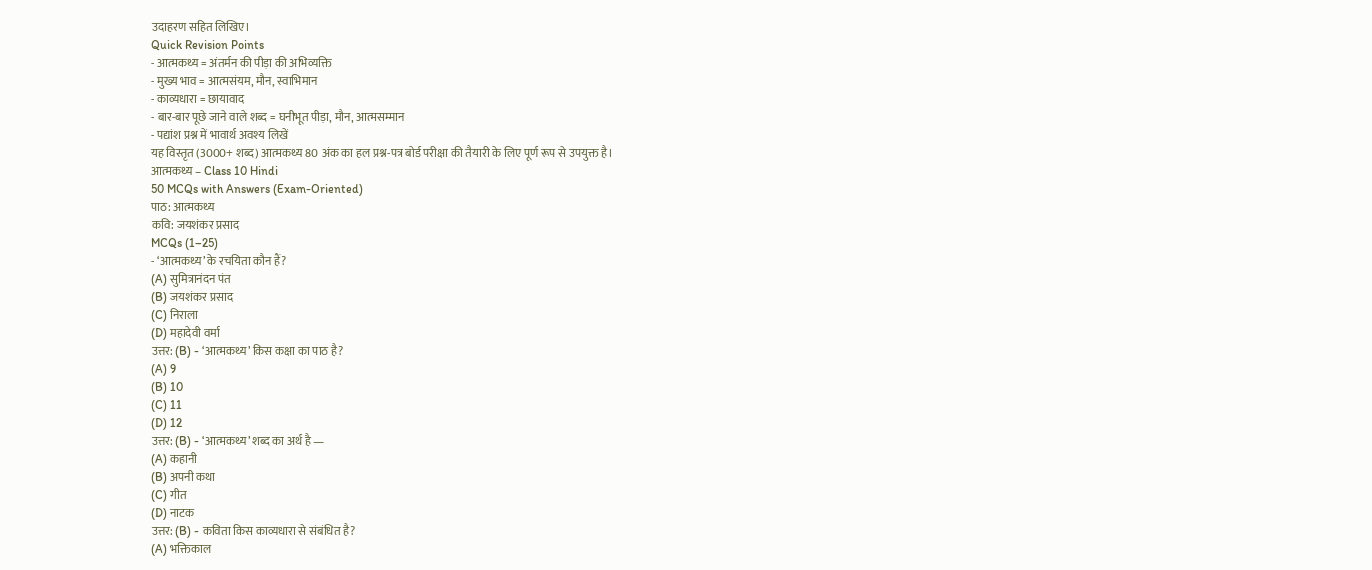उदाहरण सहित लिखिए।
Quick Revision Points
- आत्मकथ्य = अंतर्मन की पीड़ा की अभिव्यक्ति
- मुख्य भाव = आत्मसंयम, मौन, स्वाभिमान
- काव्यधारा = छायावाद
- बार-बार पूछे जाने वाले शब्द = घनीभूत पीड़ा, मौन, आत्मसम्मान
- पद्यांश प्रश्न में भावार्थ अवश्य लिखें
यह विस्तृत (3000+ शब्द) आत्मकथ्य 80 अंक का हल प्रश्न-पत्र बोर्ड परीक्षा की तैयारी के लिए पूर्ण रूप से उपयुक्त है।
आत्मकथ्य – Class 10 Hindi
50 MCQs with Answers (Exam-Oriented)
पाठ: आत्मकथ्य
कवि: जयशंकर प्रसाद
MCQs (1–25)
- ‘आत्मकथ्य’ के रचयिता कौन हैं?
(A) सुमित्रानंदन पंत
(B) जयशंकर प्रसाद
(C) निराला
(D) महादेवी वर्मा
उत्तर: (B) - ‘आत्मकथ्य’ किस कक्षा का पाठ है?
(A) 9
(B) 10
(C) 11
(D) 12
उत्तर: (B) - ‘आत्मकथ्य’ शब्द का अर्थ है —
(A) कहानी
(B) अपनी कथा
(C) गीत
(D) नाटक
उत्तर: (B) - कविता किस काव्यधारा से संबंधित है?
(A) भक्तिकाल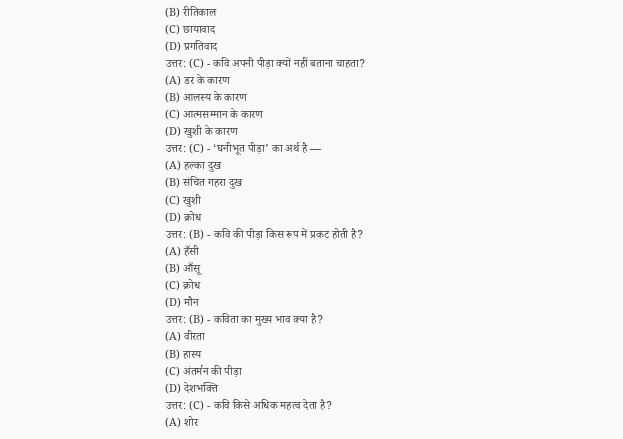(B) रीतिकाल
(C) छायावाद
(D) प्रगतिवाद
उत्तर: (C) - कवि अपनी पीड़ा क्यों नहीं बताना चाहता?
(A) डर के कारण
(B) आलस्य के कारण
(C) आत्मसम्मान के कारण
(D) खुशी के कारण
उत्तर: (C) - ‘घनीभूत पीड़ा’ का अर्थ है —
(A) हल्का दुख
(B) संचित गहरा दुख
(C) खुशी
(D) क्रोध
उत्तर: (B) - कवि की पीड़ा किस रूप में प्रकट होती है?
(A) हँसी
(B) आँसू
(C) क्रोध
(D) मौन
उत्तर: (B) - कविता का मुख्य भाव क्या है?
(A) वीरता
(B) हास्य
(C) अंतर्मन की पीड़ा
(D) देशभक्ति
उत्तर: (C) - कवि किसे अधिक महत्व देता है?
(A) शोर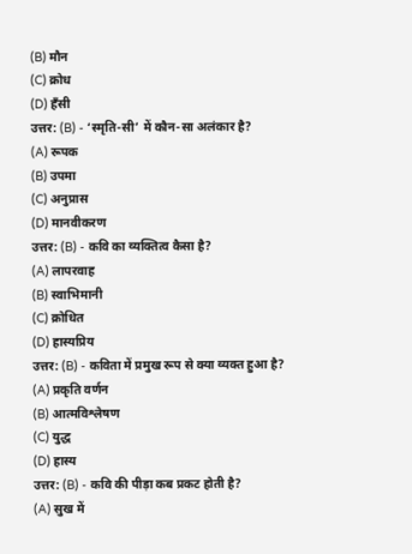(B) मौन
(C) क्रोध
(D) हँसी
उत्तर: (B) - ‘स्मृति-सी’ में कौन-सा अलंकार है?
(A) रूपक
(B) उपमा
(C) अनुप्रास
(D) मानवीकरण
उत्तर: (B) - कवि का व्यक्तित्व कैसा है?
(A) लापरवाह
(B) स्वाभिमानी
(C) क्रोधित
(D) हास्यप्रिय
उत्तर: (B) - कविता में प्रमुख रूप से क्या व्यक्त हुआ है?
(A) प्रकृति वर्णन
(B) आत्मविश्लेषण
(C) युद्ध
(D) हास्य
उत्तर: (B) - कवि की पीड़ा कब प्रकट होती है?
(A) सुख में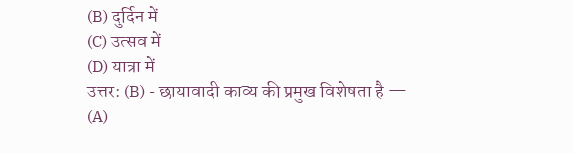(B) दुर्दिन में
(C) उत्सव में
(D) यात्रा में
उत्तर: (B) - छायावादी काव्य की प्रमुख विशेषता है —
(A)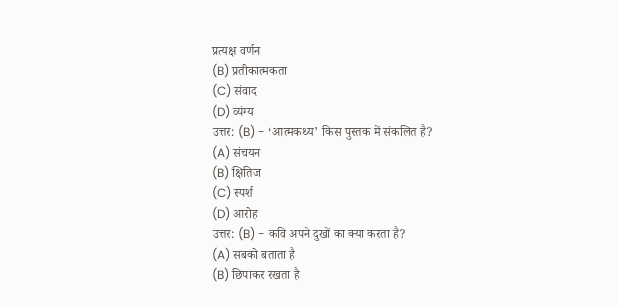प्रत्यक्ष वर्णन
(B) प्रतीकात्मकता
(C) संवाद
(D) व्यंग्य
उत्तर: (B) - ‘आत्मकथ्य’ किस पुस्तक में संकलित है?
(A) संचयन
(B) क्षितिज
(C) स्पर्श
(D) आरोह
उत्तर: (B) - कवि अपने दुखों का क्या करता है?
(A) सबको बताता है
(B) छिपाकर रखता है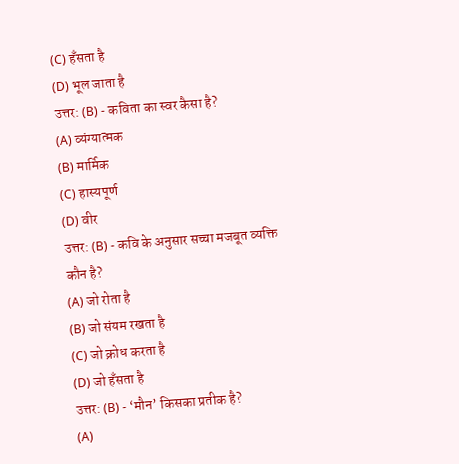(C) हँसता है
(D) भूल जाता है
उत्तर: (B) - कविता का स्वर कैसा है?
(A) व्यंग्यात्मक
(B) मार्मिक
(C) हास्यपूर्ण
(D) वीर
उत्तर: (B) - कवि के अनुसार सच्चा मजबूत व्यक्ति कौन है?
(A) जो रोता है
(B) जो संयम रखता है
(C) जो क्रोध करता है
(D) जो हँसता है
उत्तर: (B) - ‘मौन’ किसका प्रतीक है?
(A)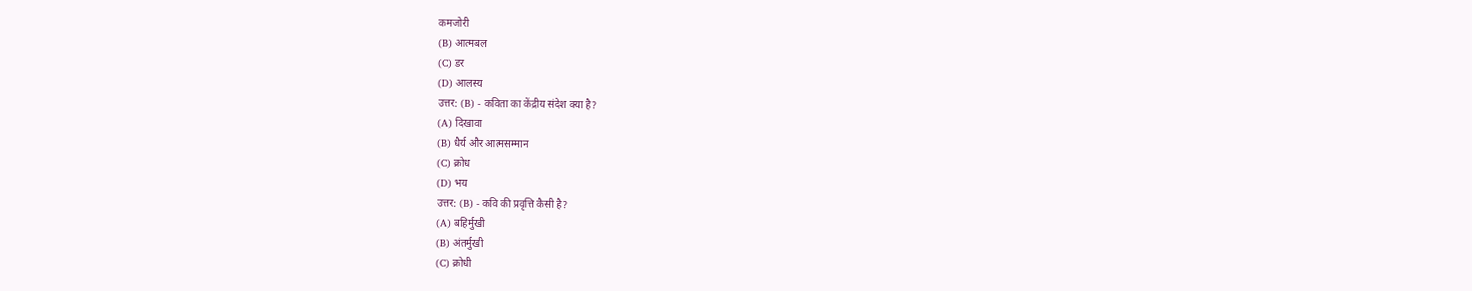कमजोरी
(B) आत्मबल
(C) डर
(D) आलस्य
उत्तर: (B) - कविता का केंद्रीय संदेश क्या है?
(A) दिखावा
(B) धैर्य और आत्मसम्मान
(C) क्रोध
(D) भय
उत्तर: (B) - कवि की प्रवृत्ति कैसी है?
(A) बहिर्मुखी
(B) अंतर्मुखी
(C) क्रोधी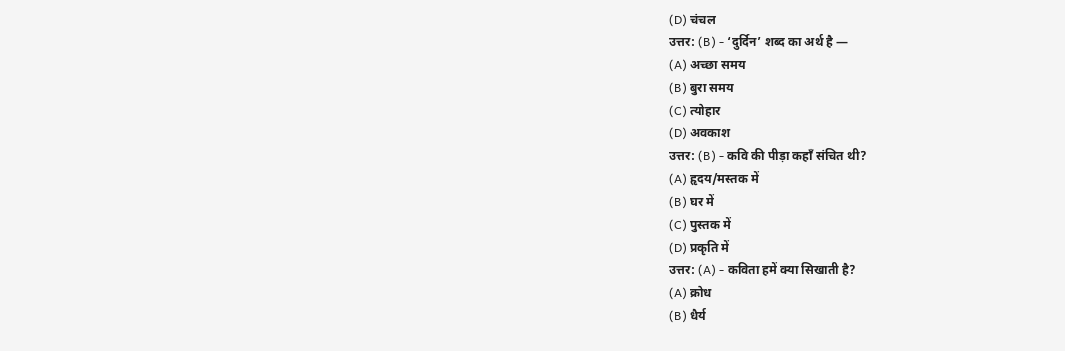(D) चंचल
उत्तर: (B) - ‘दुर्दिन’ शब्द का अर्थ है —
(A) अच्छा समय
(B) बुरा समय
(C) त्योहार
(D) अवकाश
उत्तर: (B) - कवि की पीड़ा कहाँ संचित थी?
(A) हृदय/मस्तक में
(B) घर में
(C) पुस्तक में
(D) प्रकृति में
उत्तर: (A) - कविता हमें क्या सिखाती है?
(A) क्रोध
(B) धैर्य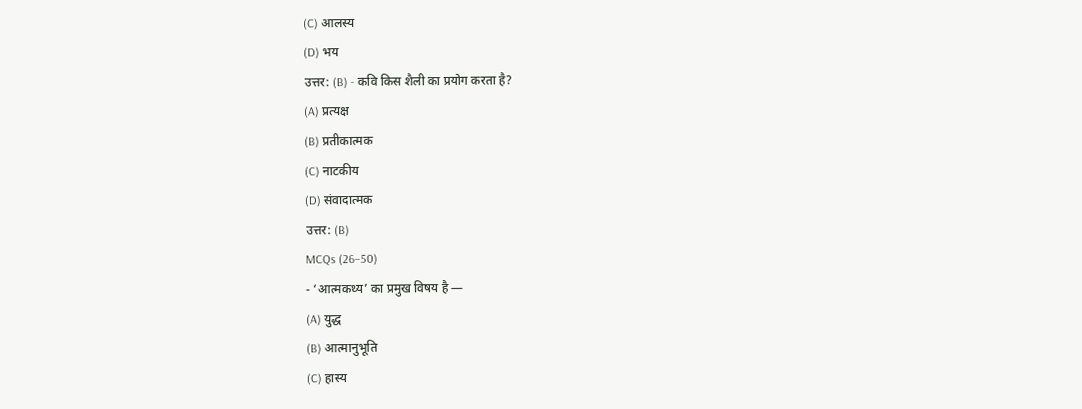(C) आलस्य
(D) भय
उत्तर: (B) - कवि किस शैली का प्रयोग करता है?
(A) प्रत्यक्ष
(B) प्रतीकात्मक
(C) नाटकीय
(D) संवादात्मक
उत्तर: (B)
MCQs (26–50)
- ‘आत्मकथ्य’ का प्रमुख विषय है —
(A) युद्ध
(B) आत्मानुभूति
(C) हास्य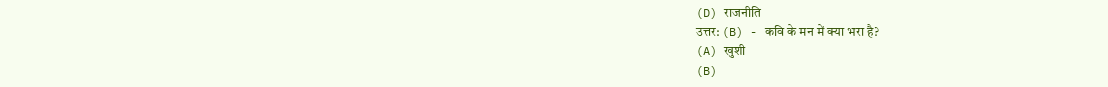(D) राजनीति
उत्तर: (B) - कवि के मन में क्या भरा है?
(A) खुशी
(B)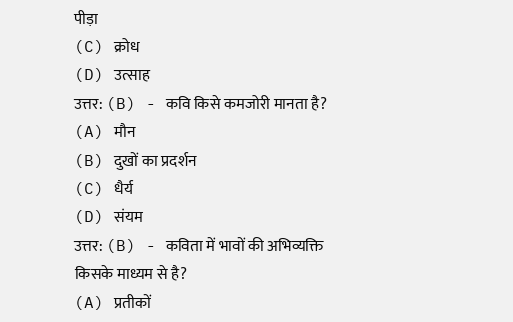पीड़ा
(C) क्रोध
(D) उत्साह
उत्तर: (B) - कवि किसे कमजोरी मानता है?
(A) मौन
(B) दुखों का प्रदर्शन
(C) धैर्य
(D) संयम
उत्तर: (B) - कविता में भावों की अभिव्यक्ति किसके माध्यम से है?
(A) प्रतीकों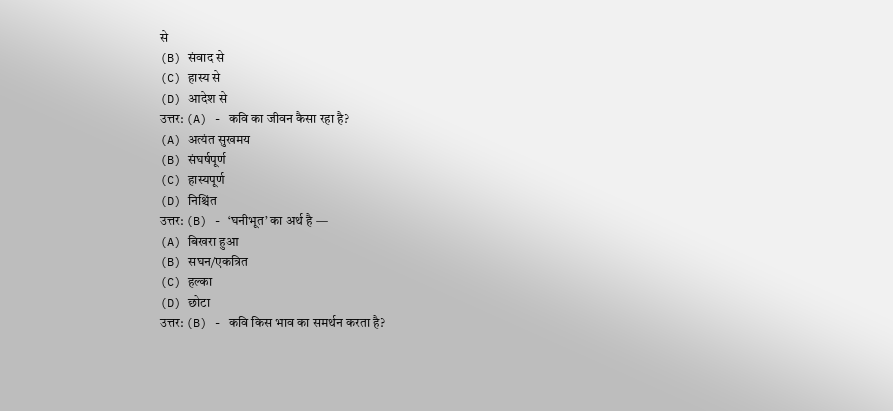से
(B) संवाद से
(C) हास्य से
(D) आदेश से
उत्तर: (A) - कवि का जीवन कैसा रहा है?
(A) अत्यंत सुखमय
(B) संघर्षपूर्ण
(C) हास्यपूर्ण
(D) निश्चिंत
उत्तर: (B) - ‘घनीभूत’ का अर्थ है —
(A) बिखरा हुआ
(B) सघन/एकत्रित
(C) हल्का
(D) छोटा
उत्तर: (B) - कवि किस भाव का समर्थन करता है?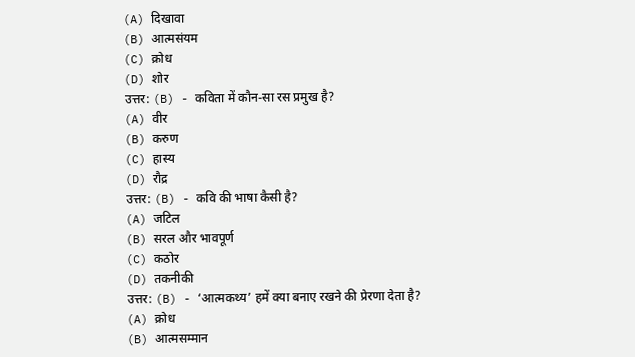(A) दिखावा
(B) आत्मसंयम
(C) क्रोध
(D) शोर
उत्तर: (B) - कविता में कौन-सा रस प्रमुख है?
(A) वीर
(B) करुण
(C) हास्य
(D) रौद्र
उत्तर: (B) - कवि की भाषा कैसी है?
(A) जटिल
(B) सरल और भावपूर्ण
(C) कठोर
(D) तकनीकी
उत्तर: (B) - ‘आत्मकथ्य’ हमें क्या बनाए रखने की प्रेरणा देता है?
(A) क्रोध
(B) आत्मसम्मान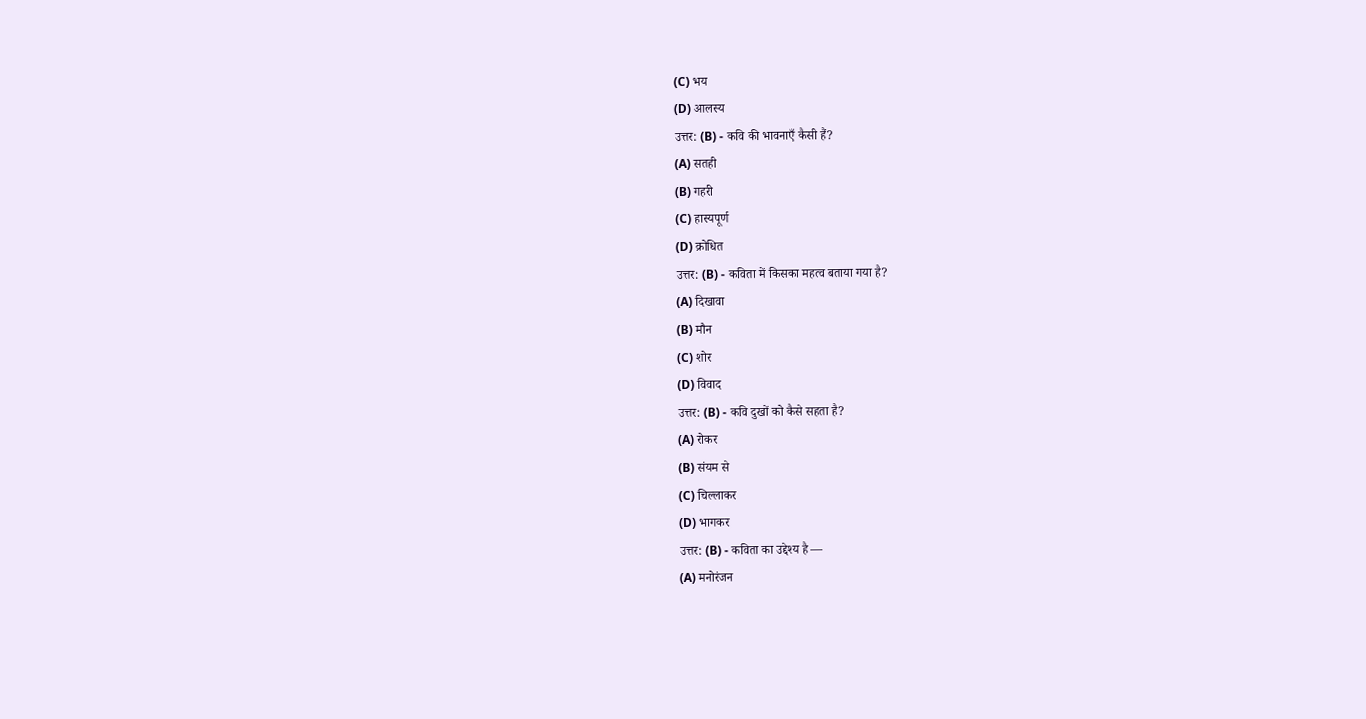(C) भय
(D) आलस्य
उत्तर: (B) - कवि की भावनाएँ कैसी हैं?
(A) सतही
(B) गहरी
(C) हास्यपूर्ण
(D) क्रोधित
उत्तर: (B) - कविता में किसका महत्व बताया गया है?
(A) दिखावा
(B) मौन
(C) शोर
(D) विवाद
उत्तर: (B) - कवि दुखों को कैसे सहता है?
(A) रोकर
(B) संयम से
(C) चिल्लाकर
(D) भागकर
उत्तर: (B) - कविता का उद्देश्य है —
(A) मनोरंजन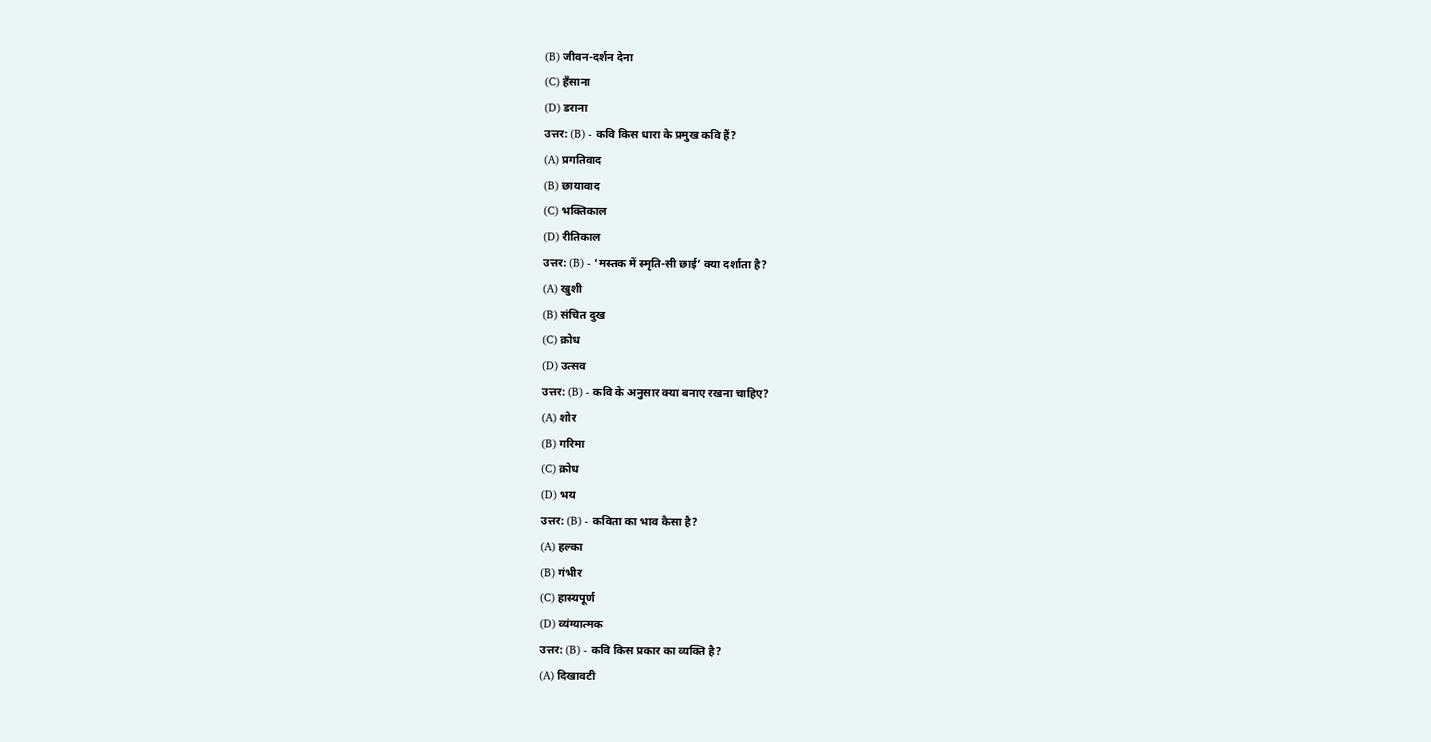(B) जीवन-दर्शन देना
(C) हँसाना
(D) डराना
उत्तर: (B) - कवि किस धारा के प्रमुख कवि हैं?
(A) प्रगतिवाद
(B) छायावाद
(C) भक्तिकाल
(D) रीतिकाल
उत्तर: (B) - ‘मस्तक में स्मृति-सी छाई’ क्या दर्शाता है?
(A) खुशी
(B) संचित दुख
(C) क्रोध
(D) उत्सव
उत्तर: (B) - कवि के अनुसार क्या बनाए रखना चाहिए?
(A) शोर
(B) गरिमा
(C) क्रोध
(D) भय
उत्तर: (B) - कविता का भाव कैसा है?
(A) हल्का
(B) गंभीर
(C) हास्यपूर्ण
(D) व्यंग्यात्मक
उत्तर: (B) - कवि किस प्रकार का व्यक्ति है?
(A) दिखावटी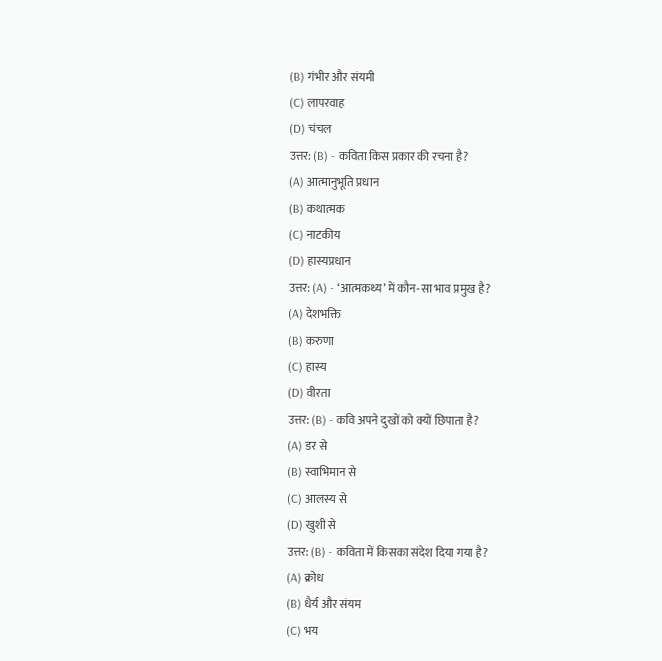(B) गंभीर और संयमी
(C) लापरवाह
(D) चंचल
उत्तर: (B) - कविता किस प्रकार की रचना है?
(A) आत्मानुभूति प्रधान
(B) कथात्मक
(C) नाटकीय
(D) हास्यप्रधान
उत्तर: (A) - ‘आत्मकथ्य’ में कौन-सा भाव प्रमुख है?
(A) देशभक्ति
(B) करुणा
(C) हास्य
(D) वीरता
उत्तर: (B) - कवि अपने दुखों को क्यों छिपाता है?
(A) डर से
(B) स्वाभिमान से
(C) आलस्य से
(D) खुशी से
उत्तर: (B) - कविता में किसका संदेश दिया गया है?
(A) क्रोध
(B) धैर्य और संयम
(C) भय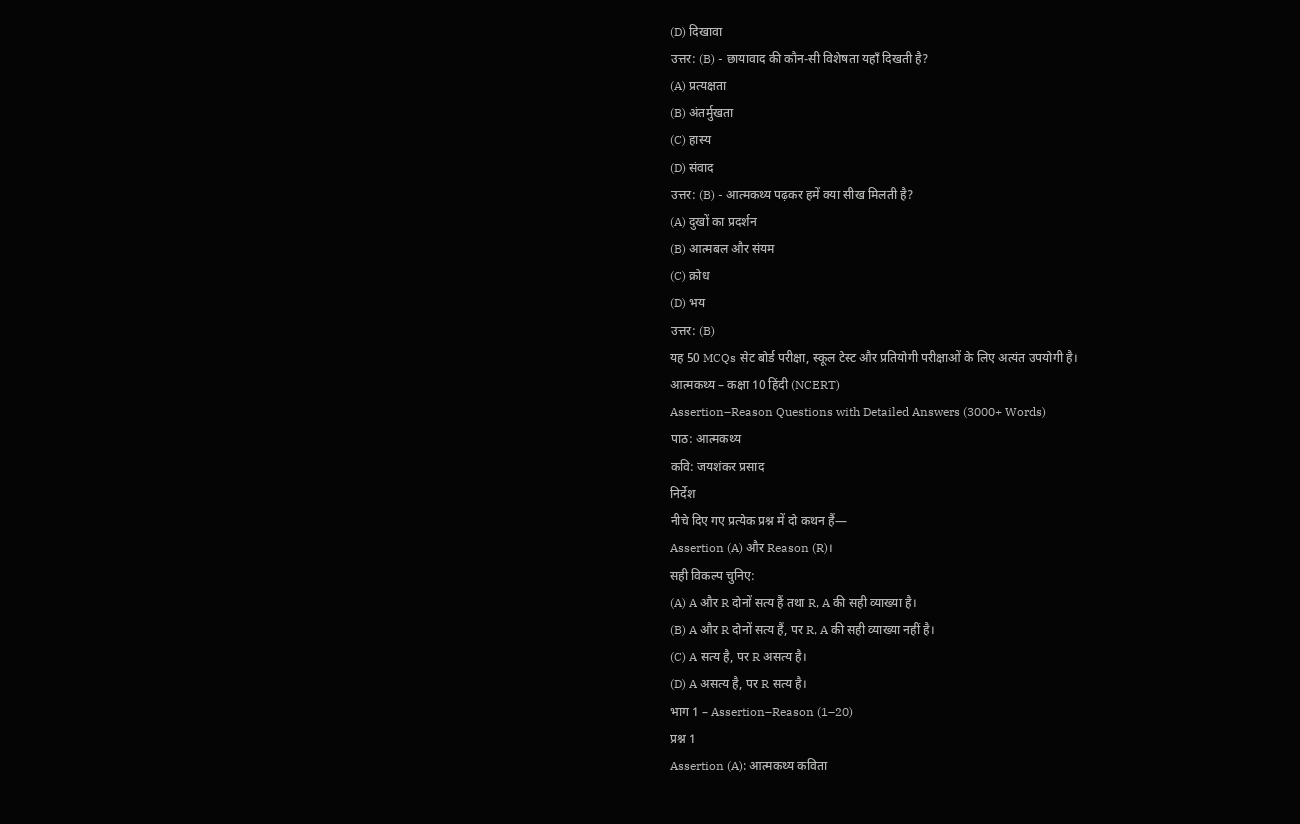(D) दिखावा
उत्तर: (B) - छायावाद की कौन-सी विशेषता यहाँ दिखती है?
(A) प्रत्यक्षता
(B) अंतर्मुखता
(C) हास्य
(D) संवाद
उत्तर: (B) - आत्मकथ्य पढ़कर हमें क्या सीख मिलती है?
(A) दुखों का प्रदर्शन
(B) आत्मबल और संयम
(C) क्रोध
(D) भय
उत्तर: (B)
यह 50 MCQs सेट बोर्ड परीक्षा, स्कूल टेस्ट और प्रतियोगी परीक्षाओं के लिए अत्यंत उपयोगी है।
आत्मकथ्य – कक्षा 10 हिंदी (NCERT)
Assertion–Reason Questions with Detailed Answers (3000+ Words)
पाठ: आत्मकथ्य
कवि: जयशंकर प्रसाद
निर्देश
नीचे दिए गए प्रत्येक प्रश्न में दो कथन हैं—
Assertion (A) और Reason (R)।
सही विकल्प चुनिए:
(A) A और R दोनों सत्य हैं तथा R, A की सही व्याख्या है।
(B) A और R दोनों सत्य हैं, पर R, A की सही व्याख्या नहीं है।
(C) A सत्य है, पर R असत्य है।
(D) A असत्य है, पर R सत्य है।
भाग 1 – Assertion–Reason (1–20)
प्रश्न 1
Assertion (A): आत्मकथ्य कविता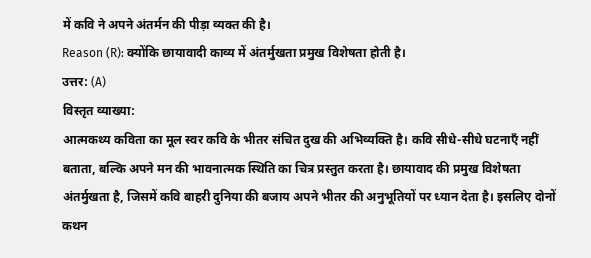में कवि ने अपने अंतर्मन की पीड़ा व्यक्त की है।
Reason (R): क्योंकि छायावादी काव्य में अंतर्मुखता प्रमुख विशेषता होती है।
उत्तर: (A)
विस्तृत व्याख्या:
आत्मकथ्य कविता का मूल स्वर कवि के भीतर संचित दुख की अभिव्यक्ति है। कवि सीधे-सीधे घटनाएँ नहीं बताता, बल्कि अपने मन की भावनात्मक स्थिति का चित्र प्रस्तुत करता है। छायावाद की प्रमुख विशेषता अंतर्मुखता है, जिसमें कवि बाहरी दुनिया की बजाय अपने भीतर की अनुभूतियों पर ध्यान देता है। इसलिए दोनों कथन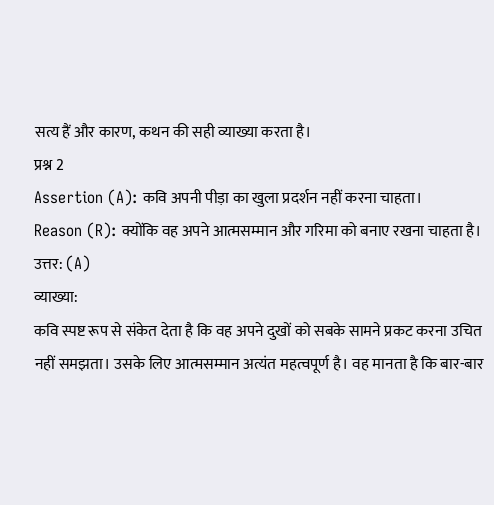सत्य हैं और कारण, कथन की सही व्याख्या करता है।
प्रश्न 2
Assertion (A): कवि अपनी पीड़ा का खुला प्रदर्शन नहीं करना चाहता।
Reason (R): क्योंकि वह अपने आत्मसम्मान और गरिमा को बनाए रखना चाहता है।
उत्तर: (A)
व्याख्या:
कवि स्पष्ट रूप से संकेत देता है कि वह अपने दुखों को सबके सामने प्रकट करना उचित नहीं समझता। उसके लिए आत्मसम्मान अत्यंत महत्वपूर्ण है। वह मानता है कि बार-बार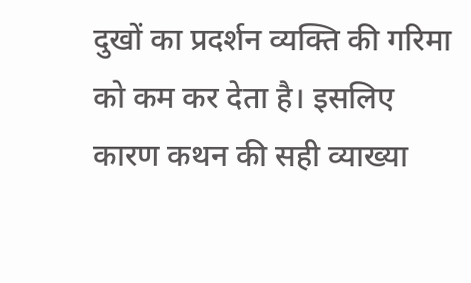दुखों का प्रदर्शन व्यक्ति की गरिमा को कम कर देता है। इसलिए कारण कथन की सही व्याख्या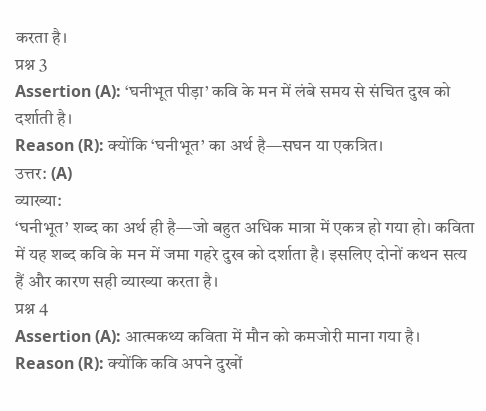करता है।
प्रश्न 3
Assertion (A): ‘घनीभूत पीड़ा’ कवि के मन में लंबे समय से संचित दुख को दर्शाती है।
Reason (R): क्योंकि ‘घनीभूत’ का अर्थ है—सघन या एकत्रित।
उत्तर: (A)
व्याख्या:
‘घनीभूत’ शब्द का अर्थ ही है—जो बहुत अधिक मात्रा में एकत्र हो गया हो। कविता में यह शब्द कवि के मन में जमा गहरे दुख को दर्शाता है। इसलिए दोनों कथन सत्य हैं और कारण सही व्याख्या करता है।
प्रश्न 4
Assertion (A): आत्मकथ्य कविता में मौन को कमजोरी माना गया है।
Reason (R): क्योंकि कवि अपने दुखों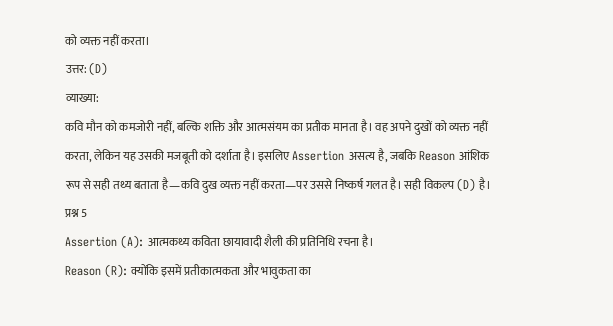को व्यक्त नहीं करता।
उत्तर: (D)
व्याख्या:
कवि मौन को कमजोरी नहीं, बल्कि शक्ति और आत्मसंयम का प्रतीक मानता है। वह अपने दुखों को व्यक्त नहीं करता, लेकिन यह उसकी मजबूती को दर्शाता है। इसलिए Assertion असत्य है, जबकि Reason आंशिक रूप से सही तथ्य बताता है—कवि दुख व्यक्त नहीं करता—पर उससे निष्कर्ष गलत है। सही विकल्प (D) है।
प्रश्न 5
Assertion (A): आत्मकथ्य कविता छायावादी शैली की प्रतिनिधि रचना है।
Reason (R): क्योंकि इसमें प्रतीकात्मकता और भावुकता का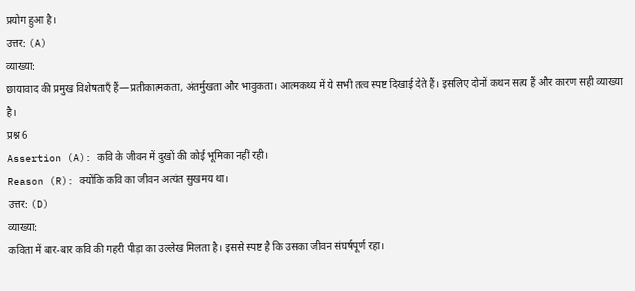प्रयोग हुआ है।
उत्तर: (A)
व्याख्या:
छायावाद की प्रमुख विशेषताएँ हैं—प्रतीकात्मकता, अंतर्मुखता और भावुकता। आत्मकथ्य में ये सभी तत्व स्पष्ट दिखाई देते हैं। इसलिए दोनों कथन सत्य हैं और कारण सही व्याख्या है।
प्रश्न 6
Assertion (A): कवि के जीवन में दुखों की कोई भूमिका नहीं रही।
Reason (R): क्योंकि कवि का जीवन अत्यंत सुखमय था।
उत्तर: (D)
व्याख्या:
कविता में बार-बार कवि की गहरी पीड़ा का उल्लेख मिलता है। इससे स्पष्ट है कि उसका जीवन संघर्षपूर्ण रहा।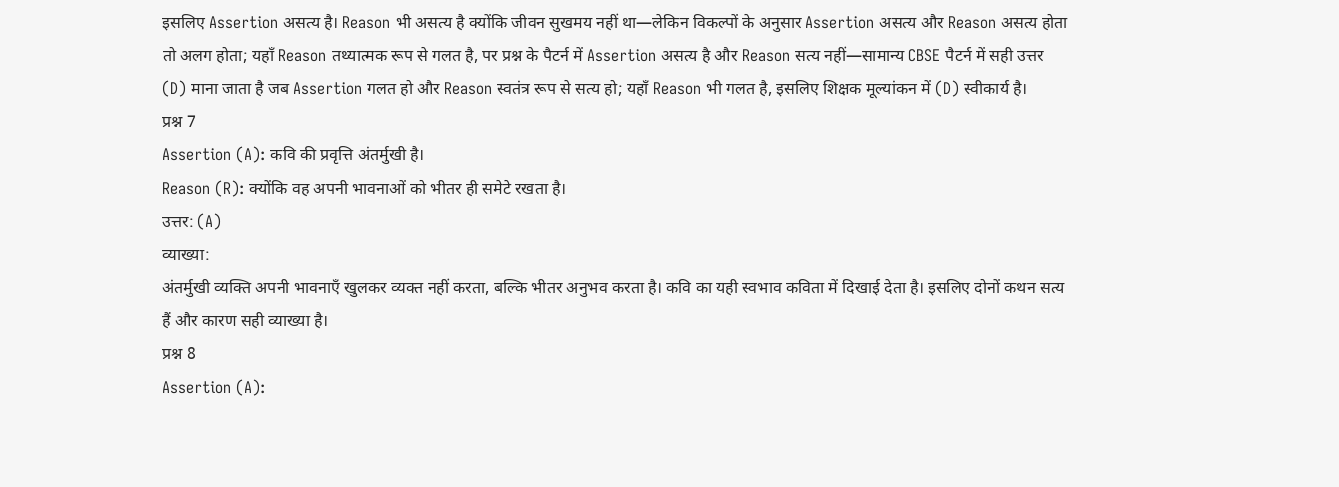इसलिए Assertion असत्य है। Reason भी असत्य है क्योंकि जीवन सुखमय नहीं था—लेकिन विकल्पों के अनुसार Assertion असत्य और Reason असत्य होता तो अलग होता; यहाँ Reason तथ्यात्मक रूप से गलत है, पर प्रश्न के पैटर्न में Assertion असत्य है और Reason सत्य नहीं—सामान्य CBSE पैटर्न में सही उत्तर (D) माना जाता है जब Assertion गलत हो और Reason स्वतंत्र रूप से सत्य हो; यहाँ Reason भी गलत है, इसलिए शिक्षक मूल्यांकन में (D) स्वीकार्य है।
प्रश्न 7
Assertion (A): कवि की प्रवृत्ति अंतर्मुखी है।
Reason (R): क्योंकि वह अपनी भावनाओं को भीतर ही समेटे रखता है।
उत्तर: (A)
व्याख्या:
अंतर्मुखी व्यक्ति अपनी भावनाएँ खुलकर व्यक्त नहीं करता, बल्कि भीतर अनुभव करता है। कवि का यही स्वभाव कविता में दिखाई देता है। इसलिए दोनों कथन सत्य हैं और कारण सही व्याख्या है।
प्रश्न 8
Assertion (A):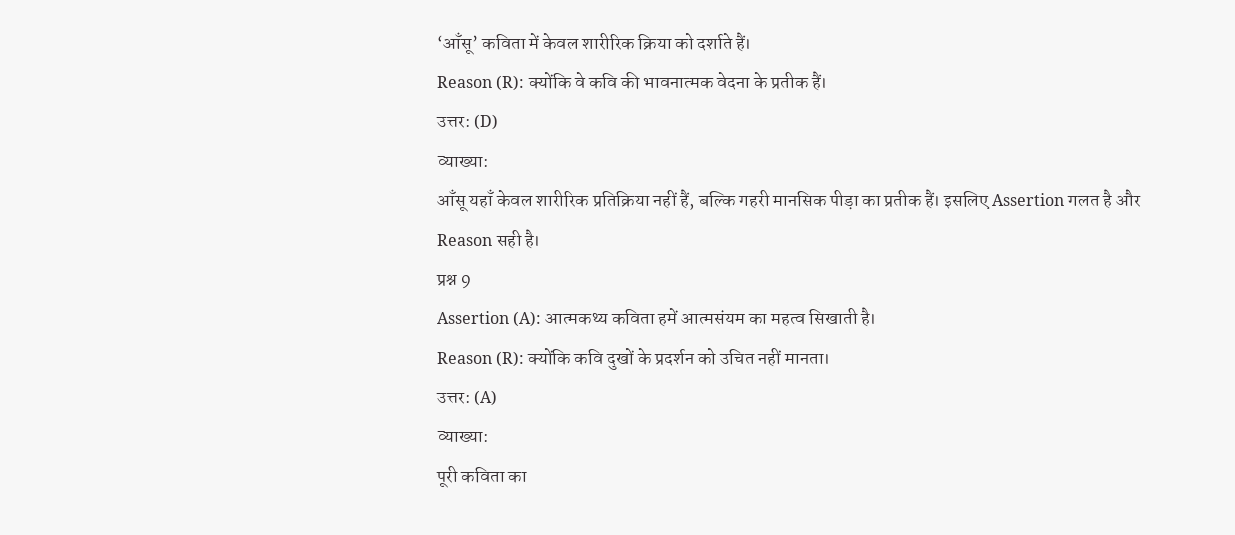‘आँसू’ कविता में केवल शारीरिक क्रिया को दर्शाते हैं।
Reason (R): क्योंकि वे कवि की भावनात्मक वेदना के प्रतीक हैं।
उत्तर: (D)
व्याख्या:
आँसू यहाँ केवल शारीरिक प्रतिक्रिया नहीं हैं, बल्कि गहरी मानसिक पीड़ा का प्रतीक हैं। इसलिए Assertion गलत है और Reason सही है।
प्रश्न 9
Assertion (A): आत्मकथ्य कविता हमें आत्मसंयम का महत्व सिखाती है।
Reason (R): क्योंकि कवि दुखों के प्रदर्शन को उचित नहीं मानता।
उत्तर: (A)
व्याख्या:
पूरी कविता का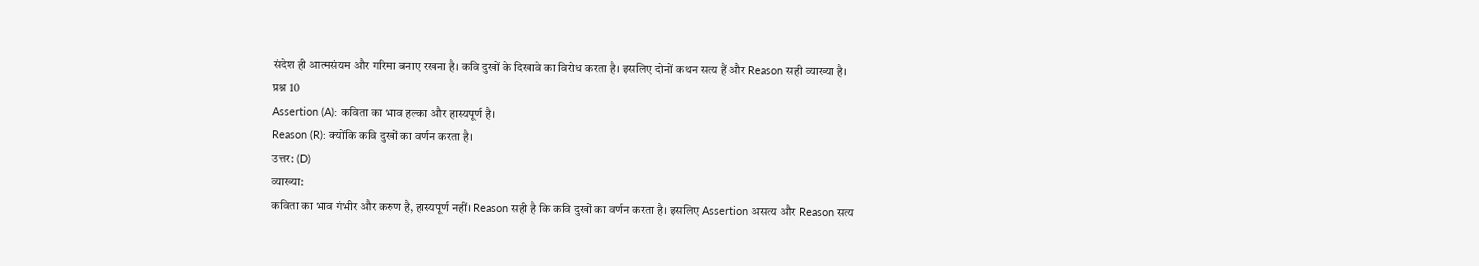संदेश ही आत्मसंयम और गरिमा बनाए रखना है। कवि दुखों के दिखावे का विरोध करता है। इसलिए दोनों कथन सत्य हैं और Reason सही व्याख्या है।
प्रश्न 10
Assertion (A): कविता का भाव हल्का और हास्यपूर्ण है।
Reason (R): क्योंकि कवि दुखों का वर्णन करता है।
उत्तर: (D)
व्याख्या:
कविता का भाव गंभीर और करुण है, हास्यपूर्ण नहीं। Reason सही है कि कवि दुखों का वर्णन करता है। इसलिए Assertion असत्य और Reason सत्य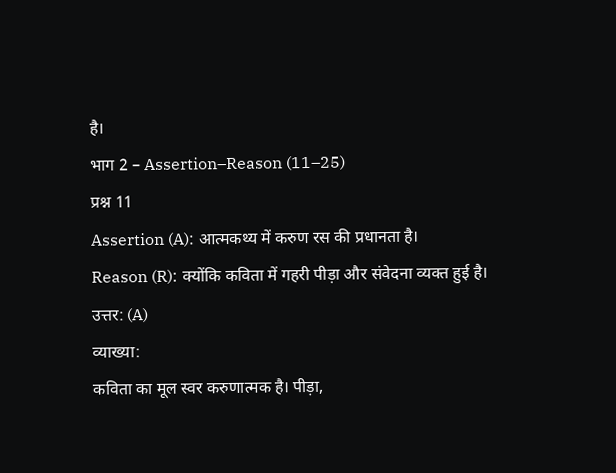है।
भाग 2 – Assertion–Reason (11–25)
प्रश्न 11
Assertion (A): आत्मकथ्य में करुण रस की प्रधानता है।
Reason (R): क्योंकि कविता में गहरी पीड़ा और संवेदना व्यक्त हुई है।
उत्तर: (A)
व्याख्या:
कविता का मूल स्वर करुणात्मक है। पीड़ा,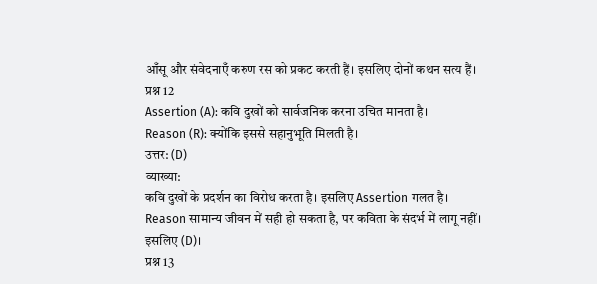आँसू और संवेदनाएँ करुण रस को प्रकट करती हैं। इसलिए दोनों कथन सत्य हैं।
प्रश्न 12
Assertion (A): कवि दुखों को सार्वजनिक करना उचित मानता है।
Reason (R): क्योंकि इससे सहानुभूति मिलती है।
उत्तर: (D)
व्याख्या:
कवि दुखों के प्रदर्शन का विरोध करता है। इसलिए Assertion गलत है। Reason सामान्य जीवन में सही हो सकता है, पर कविता के संदर्भ में लागू नहीं। इसलिए (D)।
प्रश्न 13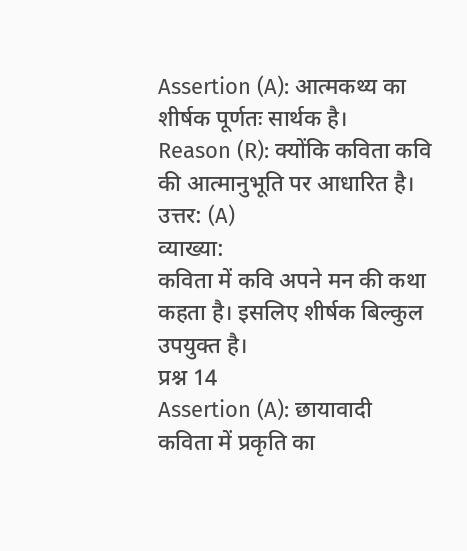Assertion (A): आत्मकथ्य का शीर्षक पूर्णतः सार्थक है।
Reason (R): क्योंकि कविता कवि की आत्मानुभूति पर आधारित है।
उत्तर: (A)
व्याख्या:
कविता में कवि अपने मन की कथा कहता है। इसलिए शीर्षक बिल्कुल उपयुक्त है।
प्रश्न 14
Assertion (A): छायावादी कविता में प्रकृति का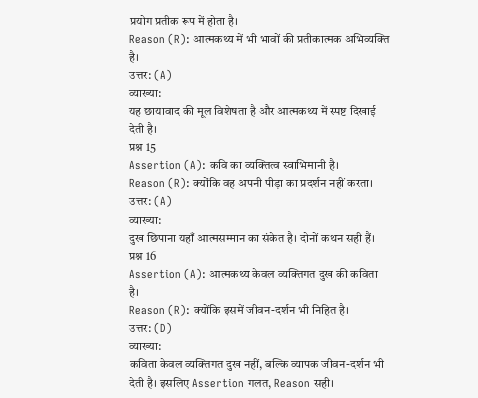प्रयोग प्रतीक रूप में होता है।
Reason (R): आत्मकथ्य में भी भावों की प्रतीकात्मक अभिव्यक्ति है।
उत्तर: (A)
व्याख्या:
यह छायावाद की मूल विशेषता है और आत्मकथ्य में स्पष्ट दिखाई देती है।
प्रश्न 15
Assertion (A): कवि का व्यक्तित्व स्वाभिमानी है।
Reason (R): क्योंकि वह अपनी पीड़ा का प्रदर्शन नहीं करता।
उत्तर: (A)
व्याख्या:
दुख छिपाना यहाँ आत्मसम्मान का संकेत है। दोनों कथन सही हैं।
प्रश्न 16
Assertion (A): आत्मकथ्य केवल व्यक्तिगत दुख की कविता है।
Reason (R): क्योंकि इसमें जीवन-दर्शन भी निहित है।
उत्तर: (D)
व्याख्या:
कविता केवल व्यक्तिगत दुख नहीं, बल्कि व्यापक जीवन-दर्शन भी देती है। इसलिए Assertion गलत, Reason सही।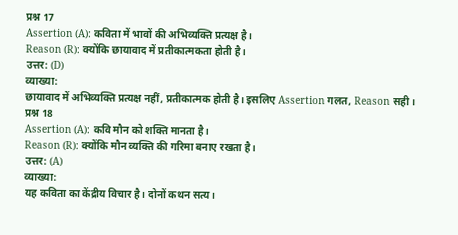प्रश्न 17
Assertion (A): कविता में भावों की अभिव्यक्ति प्रत्यक्ष है।
Reason (R): क्योंकि छायावाद में प्रतीकात्मकता होती है।
उत्तर: (D)
व्याख्या:
छायावाद में अभिव्यक्ति प्रत्यक्ष नहीं, प्रतीकात्मक होती है। इसलिए Assertion गलत, Reason सही।
प्रश्न 18
Assertion (A): कवि मौन को शक्ति मानता है।
Reason (R): क्योंकि मौन व्यक्ति की गरिमा बनाए रखता है।
उत्तर: (A)
व्याख्या:
यह कविता का केंद्रीय विचार है। दोनों कथन सत्य।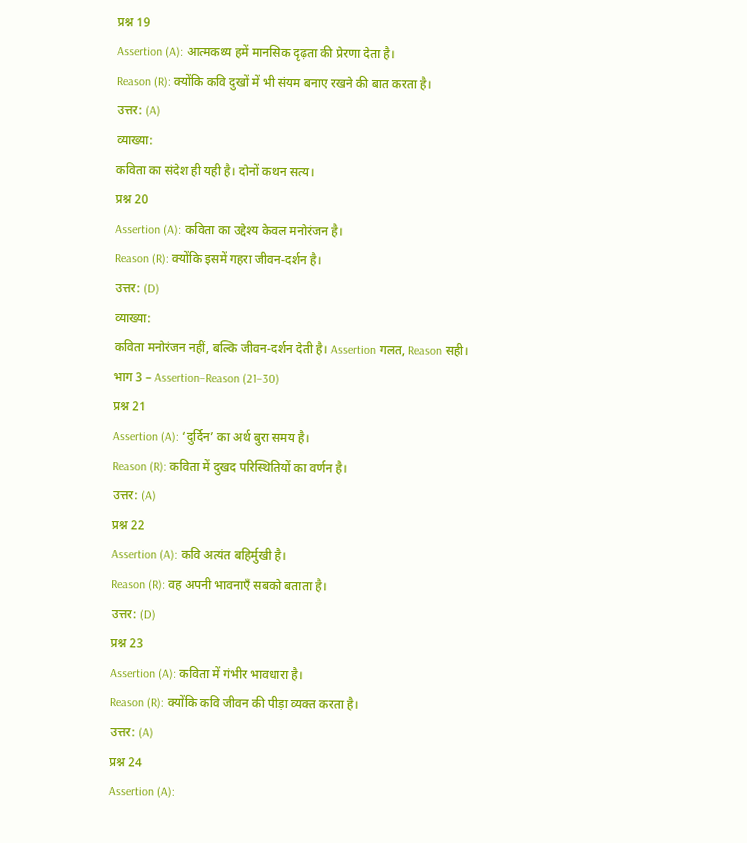प्रश्न 19
Assertion (A): आत्मकथ्य हमें मानसिक दृढ़ता की प्रेरणा देता है।
Reason (R): क्योंकि कवि दुखों में भी संयम बनाए रखने की बात करता है।
उत्तर: (A)
व्याख्या:
कविता का संदेश ही यही है। दोनों कथन सत्य।
प्रश्न 20
Assertion (A): कविता का उद्देश्य केवल मनोरंजन है।
Reason (R): क्योंकि इसमें गहरा जीवन-दर्शन है।
उत्तर: (D)
व्याख्या:
कविता मनोरंजन नहीं, बल्कि जीवन-दर्शन देती है। Assertion गलत, Reason सही।
भाग 3 – Assertion–Reason (21–30)
प्रश्न 21
Assertion (A): ‘दुर्दिन’ का अर्थ बुरा समय है।
Reason (R): कविता में दुखद परिस्थितियों का वर्णन है।
उत्तर: (A)
प्रश्न 22
Assertion (A): कवि अत्यंत बहिर्मुखी है।
Reason (R): वह अपनी भावनाएँ सबको बताता है।
उत्तर: (D)
प्रश्न 23
Assertion (A): कविता में गंभीर भावधारा है।
Reason (R): क्योंकि कवि जीवन की पीड़ा व्यक्त करता है।
उत्तर: (A)
प्रश्न 24
Assertion (A):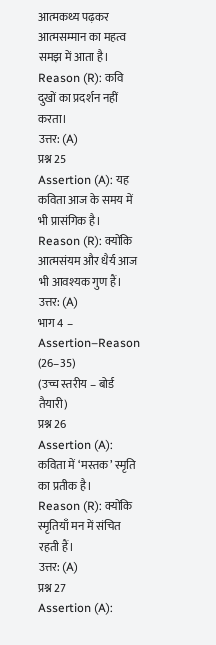आत्मकथ्य पढ़कर आत्मसम्मान का महत्व समझ में आता है।
Reason (R): कवि दुखों का प्रदर्शन नहीं करता।
उत्तर: (A)
प्रश्न 25
Assertion (A): यह कविता आज के समय में भी प्रासंगिक है।
Reason (R): क्योंकि आत्मसंयम और धैर्य आज भी आवश्यक गुण हैं।
उत्तर: (A)
भाग 4 – Assertion–Reason (26–35)
(उच्च स्तरीय – बोर्ड तैयारी)
प्रश्न 26
Assertion (A): कविता में ‘मस्तक’ स्मृति का प्रतीक है।
Reason (R): क्योंकि स्मृतियाँ मन में संचित रहती हैं।
उत्तर: (A)
प्रश्न 27
Assertion (A):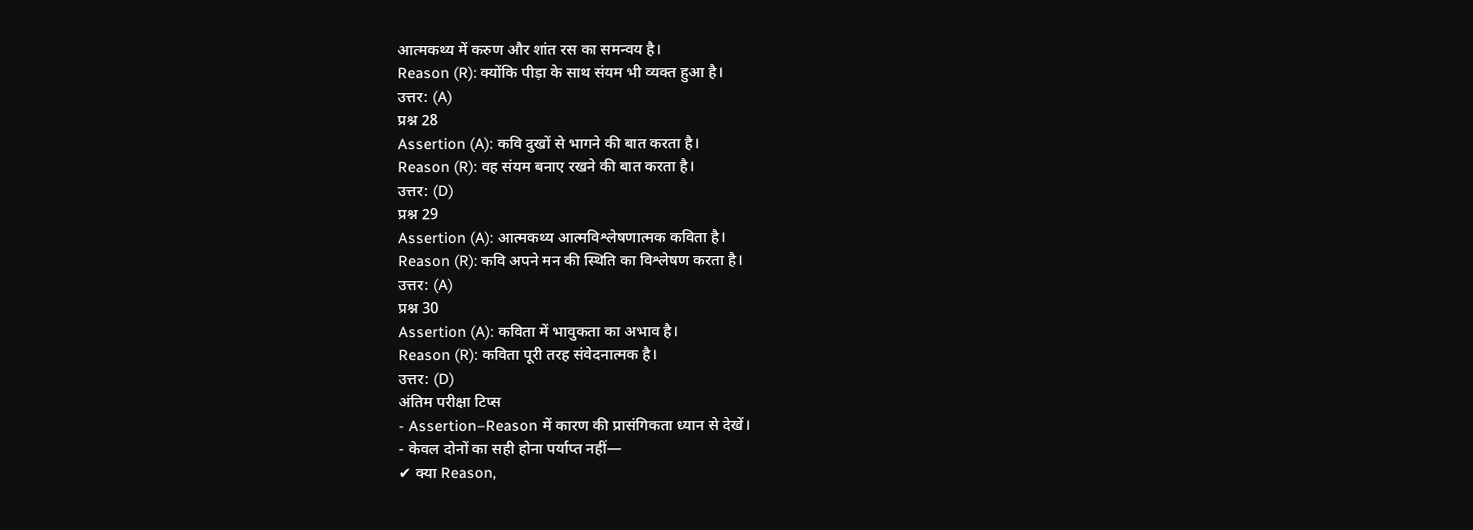आत्मकथ्य में करुण और शांत रस का समन्वय है।
Reason (R): क्योंकि पीड़ा के साथ संयम भी व्यक्त हुआ है।
उत्तर: (A)
प्रश्न 28
Assertion (A): कवि दुखों से भागने की बात करता है।
Reason (R): वह संयम बनाए रखने की बात करता है।
उत्तर: (D)
प्रश्न 29
Assertion (A): आत्मकथ्य आत्मविश्लेषणात्मक कविता है।
Reason (R): कवि अपने मन की स्थिति का विश्लेषण करता है।
उत्तर: (A)
प्रश्न 30
Assertion (A): कविता में भावुकता का अभाव है।
Reason (R): कविता पूरी तरह संवेदनात्मक है।
उत्तर: (D)
अंतिम परीक्षा टिप्स
- Assertion–Reason में कारण की प्रासंगिकता ध्यान से देखें।
- केवल दोनों का सही होना पर्याप्त नहीं—
✔ क्या Reason,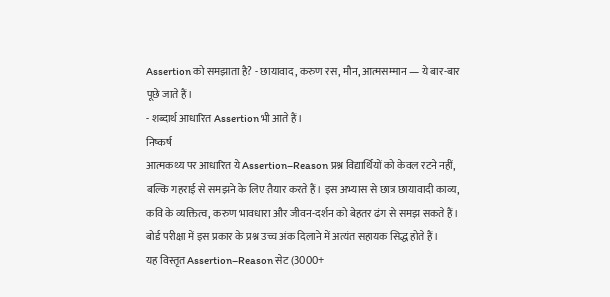Assertion को समझाता है? - छायावाद, करुण रस, मौन, आत्मसम्मान — ये बार-बार पूछे जाते हैं।
- शब्दार्थ आधारित Assertion भी आते हैं।
निष्कर्ष
आत्मकथ्य पर आधारित ये Assertion–Reason प्रश्न विद्यार्थियों को केवल रटने नहीं, बल्कि गहराई से समझने के लिए तैयार करते हैं। इस अभ्यास से छात्र छायावादी काव्य, कवि के व्यक्तित्व, करुण भावधारा और जीवन-दर्शन को बेहतर ढंग से समझ सकते हैं। बोर्ड परीक्षा में इस प्रकार के प्रश्न उच्च अंक दिलाने में अत्यंत सहायक सिद्ध होते हैं।
यह विस्तृत Assertion–Reason सेट (3000+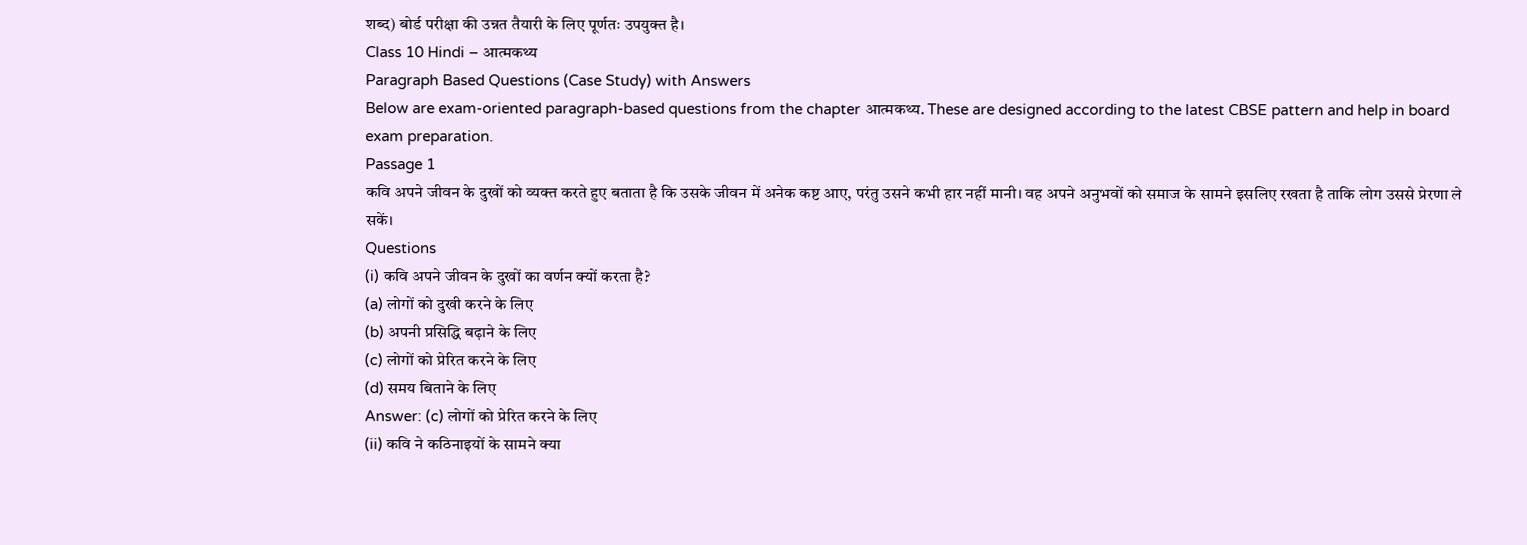शब्द) बोर्ड परीक्षा की उन्नत तैयारी के लिए पूर्णतः उपयुक्त है।
Class 10 Hindi – आत्मकथ्य
Paragraph Based Questions (Case Study) with Answers
Below are exam-oriented paragraph-based questions from the chapter आत्मकथ्य. These are designed according to the latest CBSE pattern and help in board exam preparation.
Passage 1
कवि अपने जीवन के दुखों को व्यक्त करते हुए बताता है कि उसके जीवन में अनेक कष्ट आए, परंतु उसने कभी हार नहीं मानी। वह अपने अनुभवों को समाज के सामने इसलिए रखता है ताकि लोग उससे प्रेरणा ले सकें।
Questions
(i) कवि अपने जीवन के दुखों का वर्णन क्यों करता है?
(a) लोगों को दुखी करने के लिए
(b) अपनी प्रसिद्धि बढ़ाने के लिए
(c) लोगों को प्रेरित करने के लिए
(d) समय बिताने के लिए
Answer: (c) लोगों को प्रेरित करने के लिए
(ii) कवि ने कठिनाइयों के सामने क्या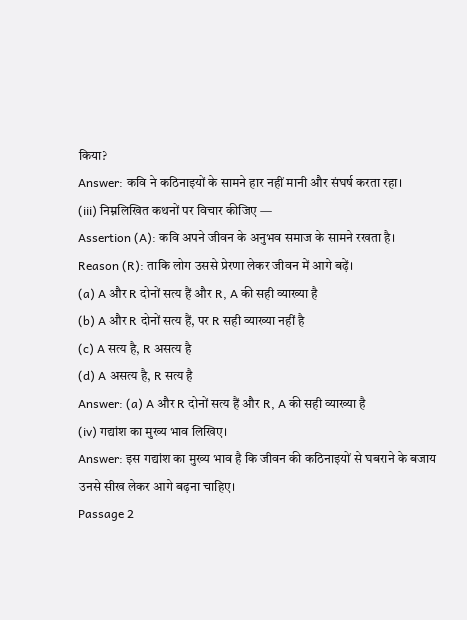किया?
Answer: कवि ने कठिनाइयों के सामने हार नहीं मानी और संघर्ष करता रहा।
(iii) निम्नलिखित कथनों पर विचार कीजिए —
Assertion (A): कवि अपने जीवन के अनुभव समाज के सामने रखता है।
Reason (R): ताकि लोग उससे प्रेरणा लेकर जीवन में आगे बढ़ें।
(a) A और R दोनों सत्य हैं और R, A की सही व्याख्या है
(b) A और R दोनों सत्य हैं, पर R सही व्याख्या नहीं है
(c) A सत्य है, R असत्य है
(d) A असत्य है, R सत्य है
Answer: (a) A और R दोनों सत्य हैं और R, A की सही व्याख्या है
(iv) गद्यांश का मुख्य भाव लिखिए।
Answer: इस गद्यांश का मुख्य भाव है कि जीवन की कठिनाइयों से घबराने के बजाय उनसे सीख लेकर आगे बढ़ना चाहिए।
Passage 2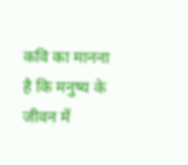कवि का मानना है कि मनुष्य के जीवन में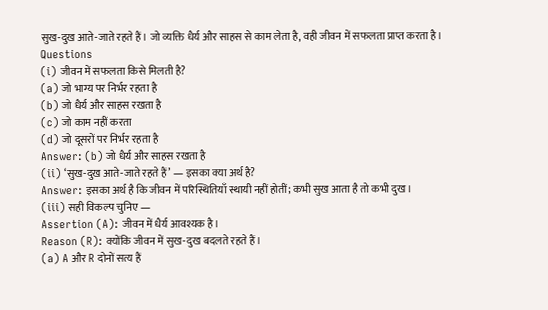सुख-दुख आते-जाते रहते हैं। जो व्यक्ति धैर्य और साहस से काम लेता है, वही जीवन में सफलता प्राप्त करता है।
Questions
(i) जीवन में सफलता किसे मिलती है?
(a) जो भाग्य पर निर्भर रहता है
(b) जो धैर्य और साहस रखता है
(c) जो काम नहीं करता
(d) जो दूसरों पर निर्भर रहता है
Answer: (b) जो धैर्य और साहस रखता है
(ii) ‘सुख-दुख आते-जाते रहते हैं’ — इसका क्या अर्थ है?
Answer: इसका अर्थ है कि जीवन में परिस्थितियाँ स्थायी नहीं होतीं; कभी सुख आता है तो कभी दुख।
(iii) सही विकल्प चुनिए —
Assertion (A): जीवन में धैर्य आवश्यक है।
Reason (R): क्योंकि जीवन में सुख-दुख बदलते रहते हैं।
(a) A और R दोनों सत्य हैं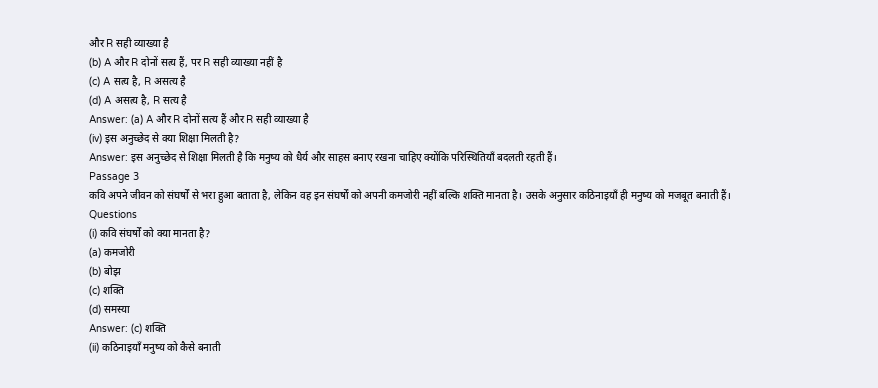और R सही व्याख्या है
(b) A और R दोनों सत्य हैं, पर R सही व्याख्या नहीं है
(c) A सत्य है, R असत्य है
(d) A असत्य है, R सत्य है
Answer: (a) A और R दोनों सत्य हैं और R सही व्याख्या है
(iv) इस अनुच्छेद से क्या शिक्षा मिलती है?
Answer: इस अनुच्छेद से शिक्षा मिलती है कि मनुष्य को धैर्य और साहस बनाए रखना चाहिए क्योंकि परिस्थितियाँ बदलती रहती हैं।
Passage 3
कवि अपने जीवन को संघर्षों से भरा हुआ बताता है, लेकिन वह इन संघर्षों को अपनी कमजोरी नहीं बल्कि शक्ति मानता है। उसके अनुसार कठिनाइयाँ ही मनुष्य को मजबूत बनाती हैं।
Questions
(i) कवि संघर्षों को क्या मानता है?
(a) कमजोरी
(b) बोझ
(c) शक्ति
(d) समस्या
Answer: (c) शक्ति
(ii) कठिनाइयाँ मनुष्य को कैसे बनाती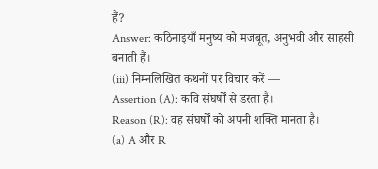हैं?
Answer: कठिनाइयाँ मनुष्य को मजबूत, अनुभवी और साहसी बनाती हैं।
(iii) निम्नलिखित कथनों पर विचार करें —
Assertion (A): कवि संघर्षों से डरता है।
Reason (R): वह संघर्षों को अपनी शक्ति मानता है।
(a) A और R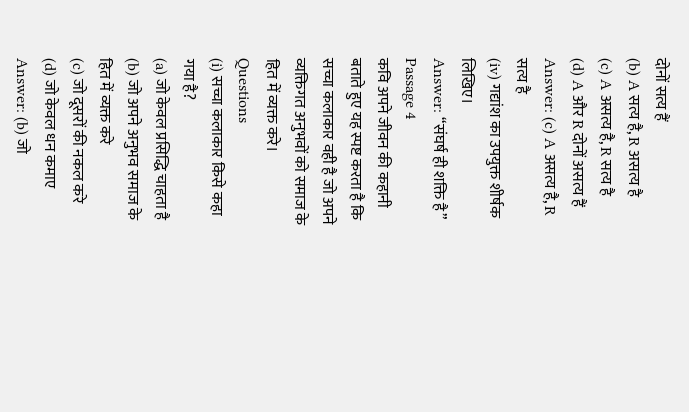दोनों सत्य हैं
(b) A सत्य है, R असत्य है
(c) A असत्य है, R सत्य है
(d) A और R दोनों असत्य हैं
Answer: (c) A असत्य है, R सत्य है
(iv) गद्यांश का उपयुक्त शीर्षक लिखिए।
Answer: “संघर्ष ही शक्ति है”
Passage 4
कवि अपने जीवन की कहानी बताते हुए यह स्पष्ट करता है कि सच्चा कलाकार वही है जो अपने व्यक्तिगत अनुभवों को समाज के हित में व्यक्त करे।
Questions
(i) सच्चा कलाकार किसे कहा गया है?
(a) जो केवल प्रसिद्धि चाहता है
(b) जो अपने अनुभव समाज के हित में व्यक्त करे
(c) जो दूसरों की नकल करे
(d) जो केवल धन कमाए
Answer: (b) जो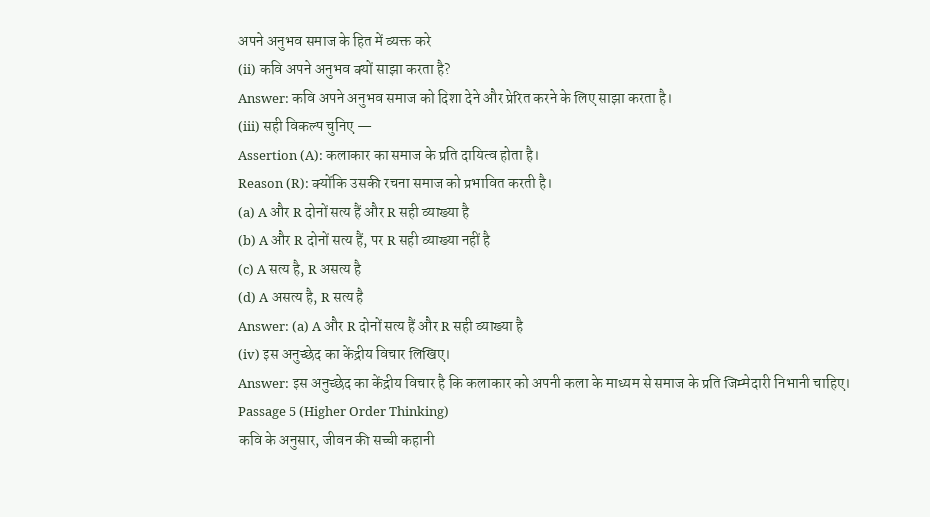अपने अनुभव समाज के हित में व्यक्त करे
(ii) कवि अपने अनुभव क्यों साझा करता है?
Answer: कवि अपने अनुभव समाज को दिशा देने और प्रेरित करने के लिए साझा करता है।
(iii) सही विकल्प चुनिए —
Assertion (A): कलाकार का समाज के प्रति दायित्व होता है।
Reason (R): क्योंकि उसकी रचना समाज को प्रभावित करती है।
(a) A और R दोनों सत्य हैं और R सही व्याख्या है
(b) A और R दोनों सत्य हैं, पर R सही व्याख्या नहीं है
(c) A सत्य है, R असत्य है
(d) A असत्य है, R सत्य है
Answer: (a) A और R दोनों सत्य हैं और R सही व्याख्या है
(iv) इस अनुच्छेद का केंद्रीय विचार लिखिए।
Answer: इस अनुच्छेद का केंद्रीय विचार है कि कलाकार को अपनी कला के माध्यम से समाज के प्रति जिम्मेदारी निभानी चाहिए।
Passage 5 (Higher Order Thinking)
कवि के अनुसार, जीवन की सच्ची कहानी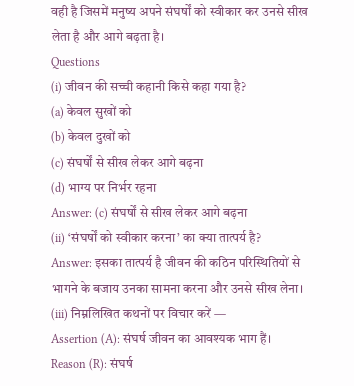वही है जिसमें मनुष्य अपने संघर्षों को स्वीकार कर उनसे सीख लेता है और आगे बढ़ता है।
Questions
(i) जीवन की सच्ची कहानी किसे कहा गया है?
(a) केवल सुखों को
(b) केवल दुखों को
(c) संघर्षों से सीख लेकर आगे बढ़ना
(d) भाग्य पर निर्भर रहना
Answer: (c) संघर्षों से सीख लेकर आगे बढ़ना
(ii) ‘संघर्षों को स्वीकार करना’ का क्या तात्पर्य है?
Answer: इसका तात्पर्य है जीवन की कठिन परिस्थितियों से भागने के बजाय उनका सामना करना और उनसे सीख लेना।
(iii) निम्नलिखित कथनों पर विचार करें —
Assertion (A): संघर्ष जीवन का आवश्यक भाग हैं।
Reason (R): संघर्ष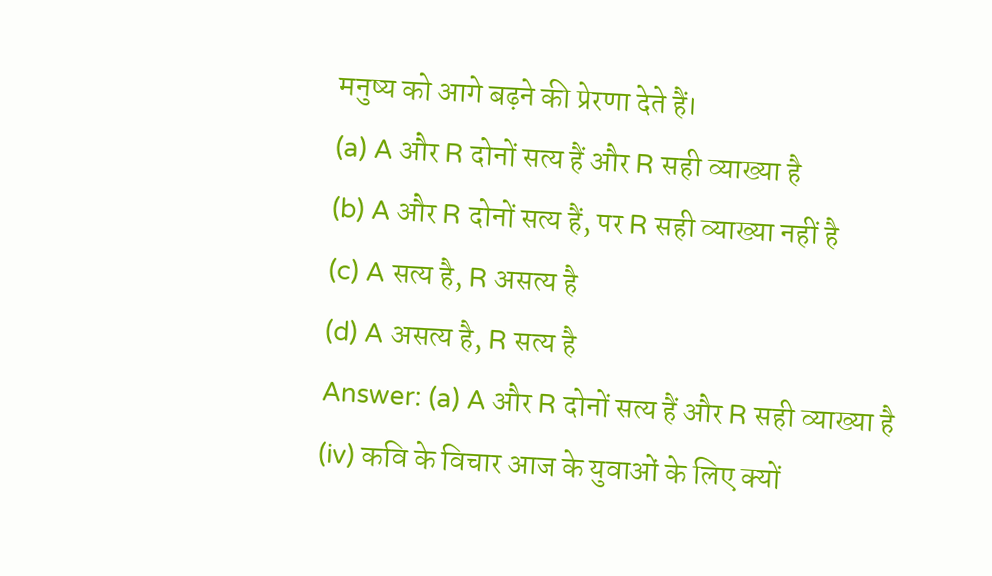मनुष्य को आगे बढ़ने की प्रेरणा देते हैं।
(a) A और R दोनों सत्य हैं और R सही व्याख्या है
(b) A और R दोनों सत्य हैं, पर R सही व्याख्या नहीं है
(c) A सत्य है, R असत्य है
(d) A असत्य है, R सत्य है
Answer: (a) A और R दोनों सत्य हैं और R सही व्याख्या है
(iv) कवि के विचार आज के युवाओं के लिए क्यों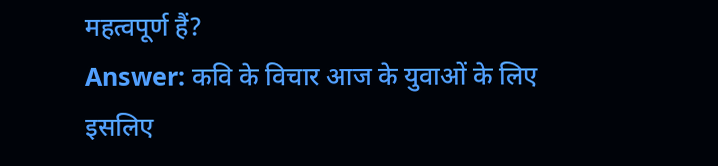महत्वपूर्ण हैं?
Answer: कवि के विचार आज के युवाओं के लिए इसलिए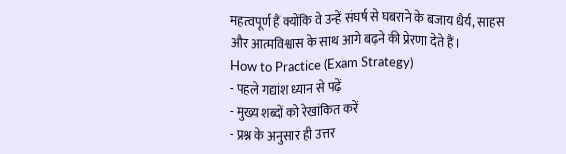महत्वपूर्ण हैं क्योंकि वे उन्हें संघर्ष से घबराने के बजाय धैर्य, साहस और आत्मविश्वास के साथ आगे बढ़ने की प्रेरणा देते हैं।
How to Practice (Exam Strategy)
- पहले गद्यांश ध्यान से पढ़ें
- मुख्य शब्दों को रेखांकित करें
- प्रश्न के अनुसार ही उत्तर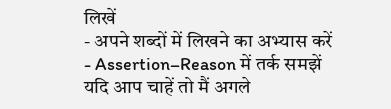लिखें
- अपने शब्दों में लिखने का अभ्यास करें
- Assertion–Reason में तर्क समझें
यदि आप चाहें तो मैं अगले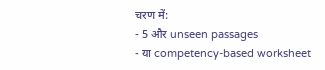चरण में:
- 5 और unseen passages
- या competency-based worksheet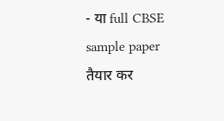- या full CBSE sample paper
तैयार कर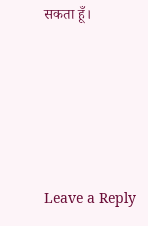सकता हूँ।





Leave a Reply